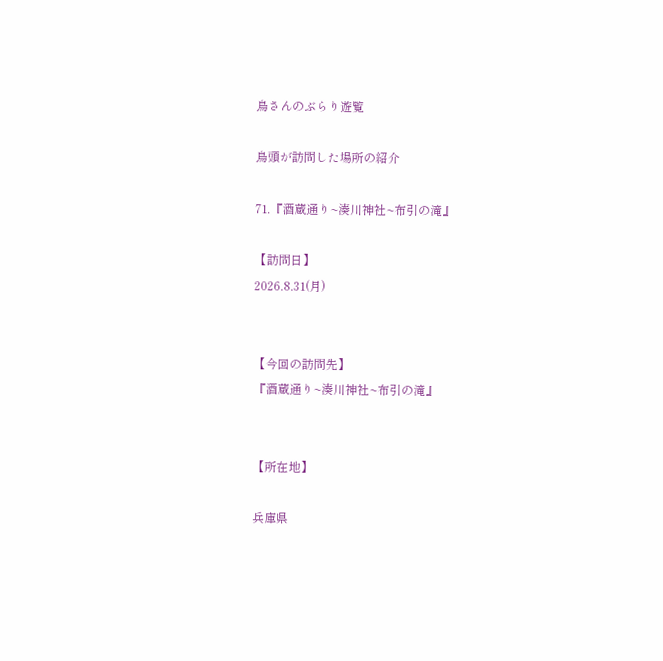鳥さんのぶらり遊覧

鳥頭が訪問した場所の紹介

71.『酒蔵通り~湊川神社~布引の滝』

【訪問日】
2026.8.31(月)


【今回の訪問先】
『酒蔵通り~湊川神社~布引の滝』


【所在地】

兵庫県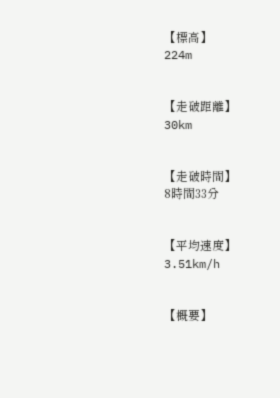【標高】
224m


【走破距離】
30km


【走破時間】
8時間33分


【平均速度】
3.51km/h


【概要】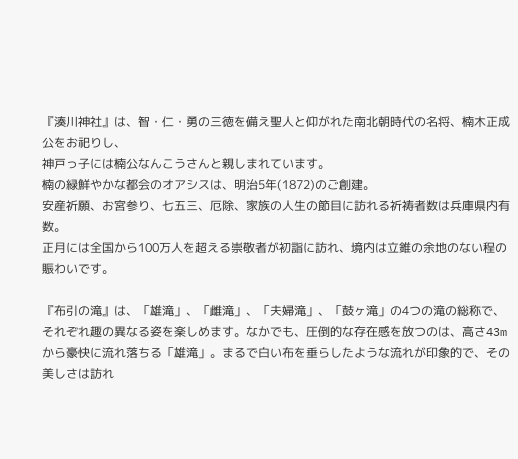『湊川神社』は、智・仁・勇の三徳を備え聖人と仰がれた南北朝時代の名将、楠木正成公をお祀りし、
神戸っ子には楠公なんこうさんと親しまれています。
楠の緑鮮やかな都会のオアシスは、明治5年(1872)のご創建。
安産祈願、お宮参り、七五三、厄除、家族の人生の節目に訪れる祈祷者数は兵庫県内有数。
正月には全国から100万人を超える崇敬者が初詣に訪れ、境内は立錐の余地のない程の賑わいです。

『布引の滝』は、「雄滝」、「雌滝」、「夫婦滝」、「鼓ヶ滝」の4つの滝の総称で、それぞれ趣の異なる姿を楽しめます。なかでも、圧倒的な存在感を放つのは、高さ43mから豪快に流れ落ちる「雄滝」。まるで白い布を垂らしたような流れが印象的で、その美しさは訪れ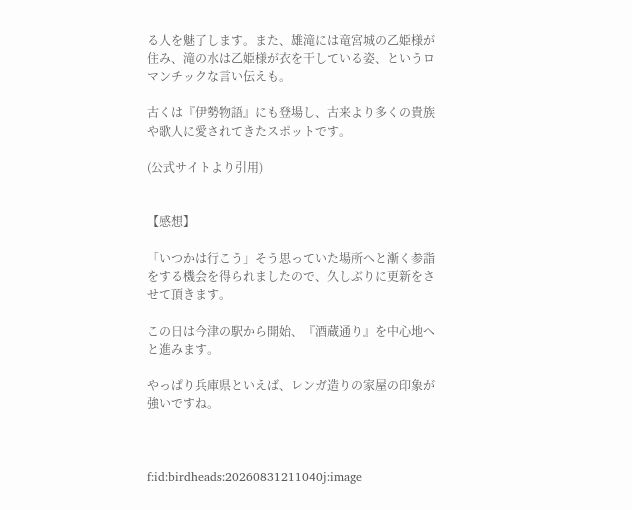る人を魅了します。また、雄滝には竜宮城の乙姫様が住み、滝の水は乙姫様が衣を干している姿、というロマンチックな言い伝えも。

古くは『伊勢物語』にも登場し、古来より多くの貴族や歌人に愛されてきたスポットです。

(公式サイトより引用)


【感想】

「いつかは行こう」そう思っていた場所へと漸く参詣をする機会を得られましたので、久しぶりに更新をさせて頂きます。

この日は今津の駅から開始、『酒蔵通り』を中心地へと進みます。

やっぱり兵庫県といえば、レンガ造りの家屋の印象が強いですね。



f:id:birdheads:20260831211040j:image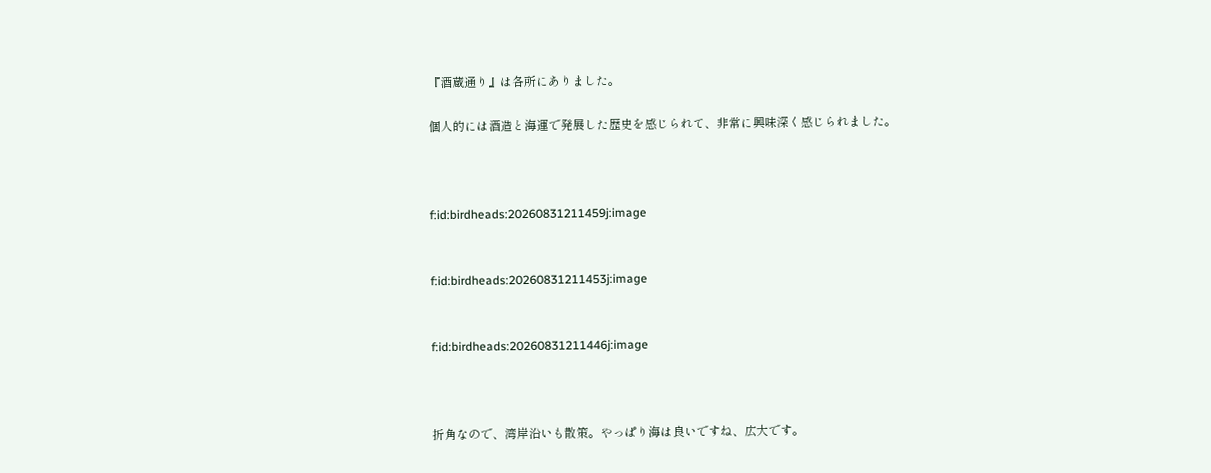『酒蔵通り』は各所にありました。

個人的には酒造と海運で発展した歴史を感じられて、非常に興味深く感じられました。



f:id:birdheads:20260831211459j:image


f:id:birdheads:20260831211453j:image


f:id:birdheads:20260831211446j:image



折角なので、湾岸沿いも散策。やっぱり海は良いですね、広大です。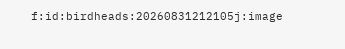f:id:birdheads:20260831212105j:image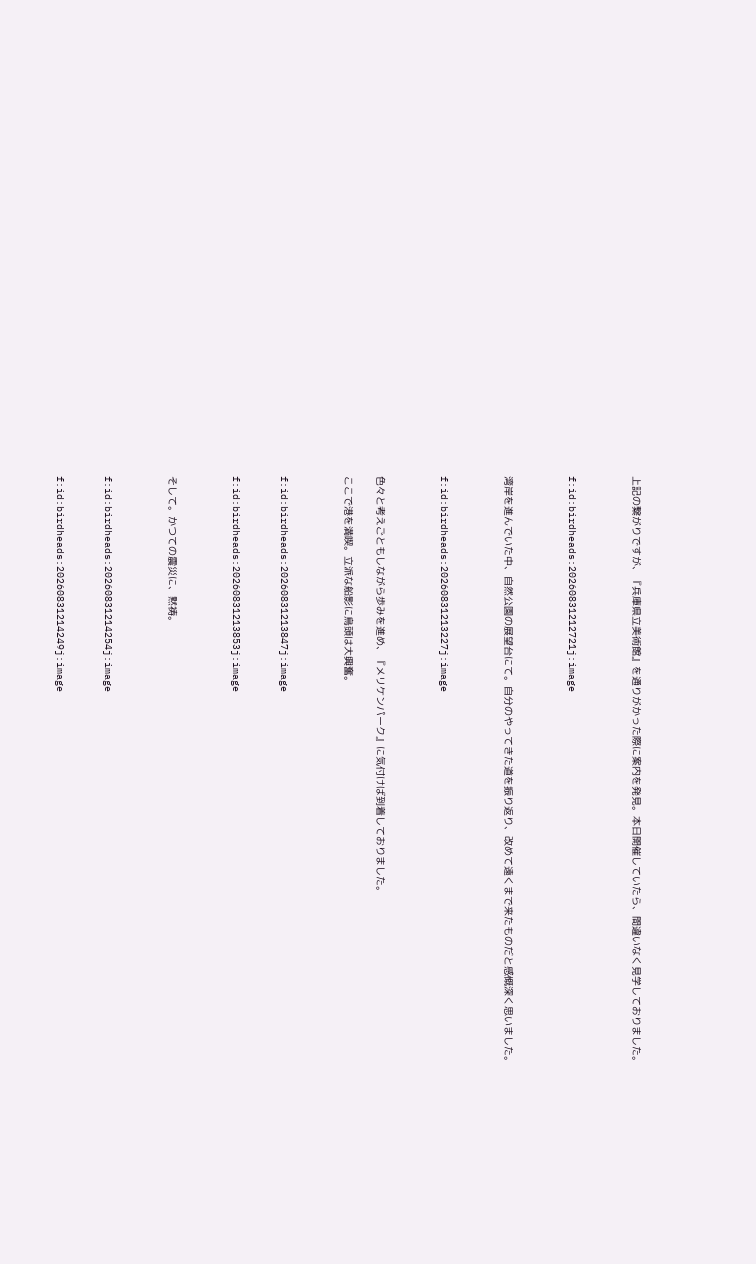上記の繋がりですが、『兵庫県立美術館』を通りがかった際に案内を発見。本日開催していたら、間違いなく見学しておりました。



f:id:birdheads:20260831212721j:image



湾岸を進んでいた中、自然公園の展望台にて。自分のやってきた道を振り返り、改めて遠くまで来たものだと感慨深く思いました。



f:id:birdheads:20260831213227j:image



色々と考えごともしながら歩みを進め、『メリケンパーク』に気付けば到着しておりました。

ここで港を満喫。立派な船影に鳥頭は大興奮。



f:id:birdheads:20260831213847j:image


f:id:birdheads:20260831213853j:image



そして。かつての震災に、黙祷。



f:id:birdheads:20260831214254j:image


f:id:birdheads:20260831214249j:image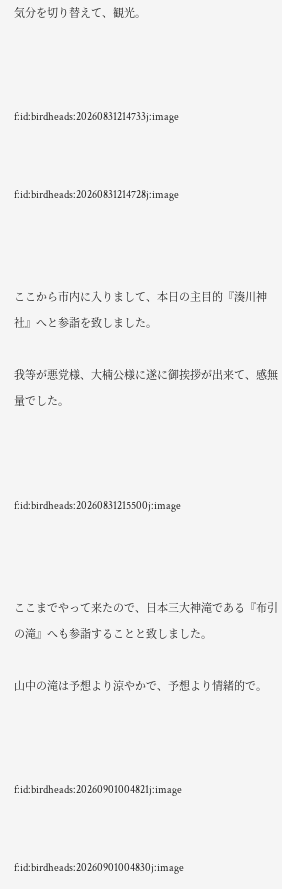気分を切り替えて、観光。



f:id:birdheads:20260831214733j:image


f:id:birdheads:20260831214728j:image



ここから市内に入りまして、本日の主目的『湊川神社』へと参詣を致しました。

我等が悪党様、大楠公様に遂に御挨拶が出来て、感無量でした。



f:id:birdheads:20260831215500j:image



ここまでやって来たので、日本三大神滝である『布引の滝』へも参詣することと致しました。

山中の滝は予想より涼やかで、予想より情緒的で。



f:id:birdheads:20260901004821j:image


f:id:birdheads:20260901004830j:image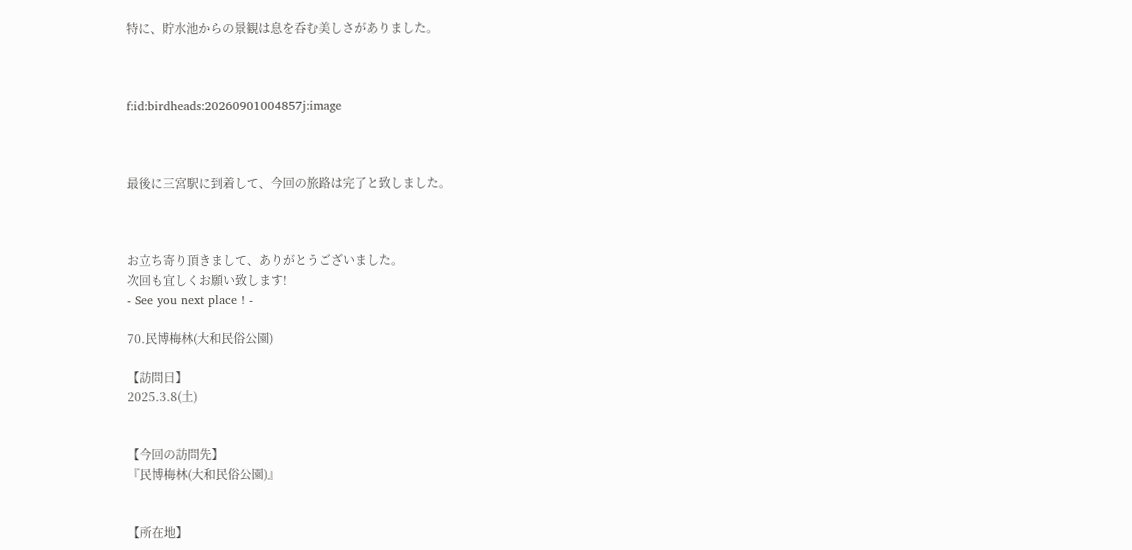特に、貯水池からの景観は息を呑む美しさがありました。



f:id:birdheads:20260901004857j:image



最後に三宮駅に到着して、今回の旅路は完了と致しました。



お立ち寄り頂きまして、ありがとうございました。
次回も宜しくお願い致します!
- See you next place ! -

70.民博梅林(大和民俗公園)

【訪問日】
2025.3.8(土)


【今回の訪問先】
『民博梅林(大和民俗公園)』


【所在地】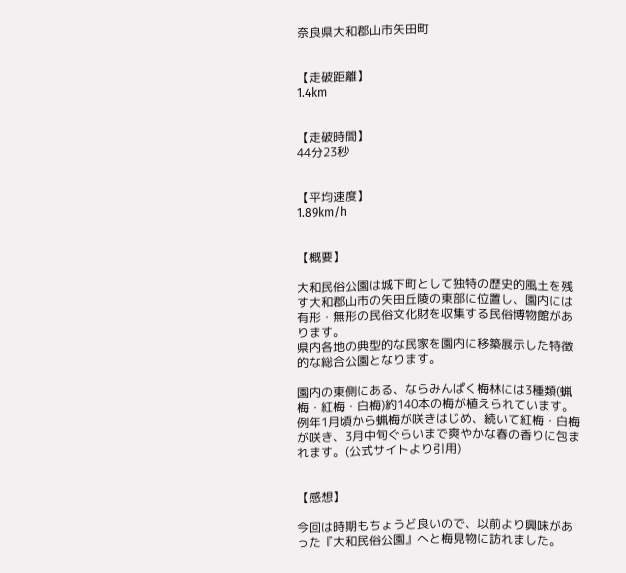奈良県大和郡山市矢田町


【走破距離】
1.4km


【走破時間】
44分23秒


【平均速度】
1.89km/h


【概要】

大和民俗公園は城下町として独特の歴史的風土を残す大和郡山市の矢田丘陵の東部に位置し、園内には有形・無形の民俗文化財を収集する民俗博物館があります。
県内各地の典型的な民家を園内に移築展示した特徴的な総合公園となります。

園内の東側にある、ならみんぱく梅林には3種類(蝋梅・紅梅・白梅)約140本の梅が植えられています。
例年1月頃から蝋梅が咲きはじめ、続いて紅梅・白梅が咲き、3月中旬ぐらいまで爽やかな春の香りに包まれます。(公式サイトより引用)


【感想】

今回は時期もちょうど良いので、以前より興味があった『大和民俗公園』へと梅見物に訪れました。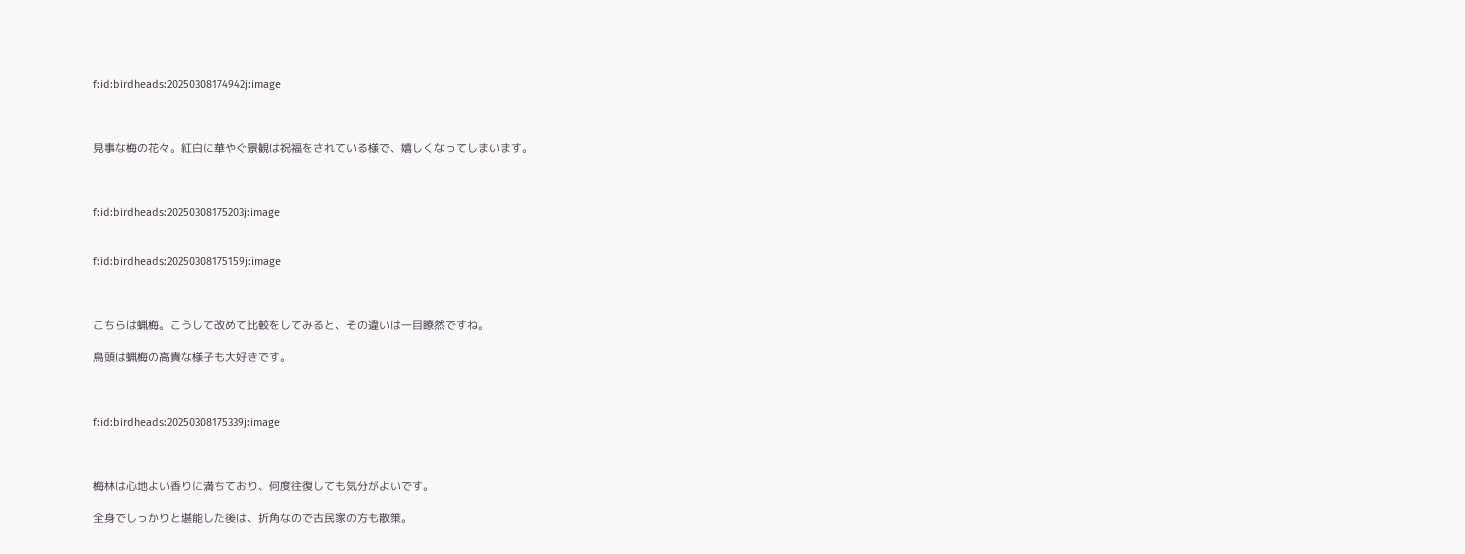f:id:birdheads:20250308174942j:image



見事な梅の花々。紅白に華やぐ景観は祝福をされている様で、嬉しくなってしまいます。



f:id:birdheads:20250308175203j:image


f:id:birdheads:20250308175159j:image



こちらは蝋梅。こうして改めて比較をしてみると、その違いは一目瞭然ですね。

鳥頭は蝋梅の高貴な様子も大好きです。



f:id:birdheads:20250308175339j:image



梅林は心地よい香りに満ちており、何度往復しても気分がよいです。

全身でしっかりと堪能した後は、折角なので古民家の方も散策。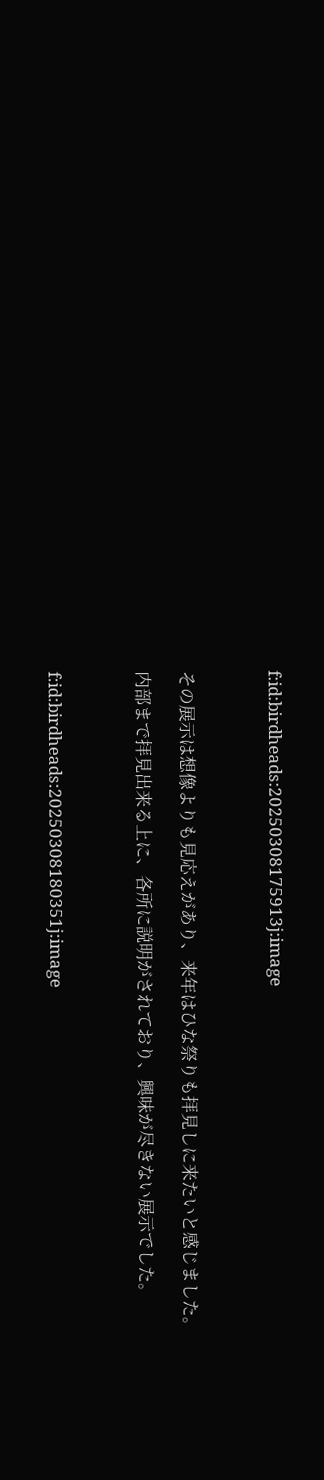f:id:birdheads:20250308175913j:image



その展示は想像よりも見応えがあり、来年はひな祭りも拝見しに来たいと感じました。

内部まで拝見出来る上に、各所に説明がされており、興味が尽きない展示でした。



f:id:birdheads:20250308180351j:image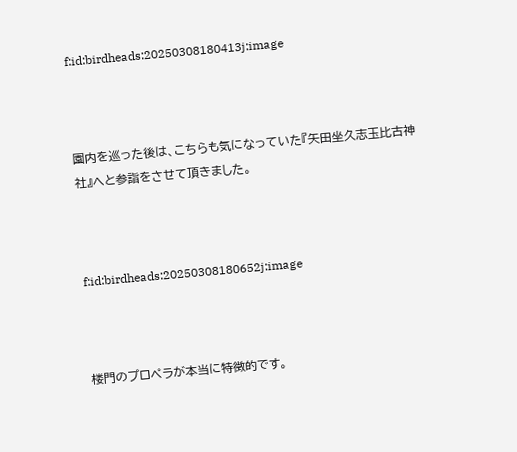f:id:birdheads:20250308180413j:image



園内を巡った後は、こちらも気になっていた『矢田坐久志玉比古神社』へと参詣をさせて頂きました。



f:id:birdheads:20250308180652j:image



楼門のプロペラが本当に特徴的です。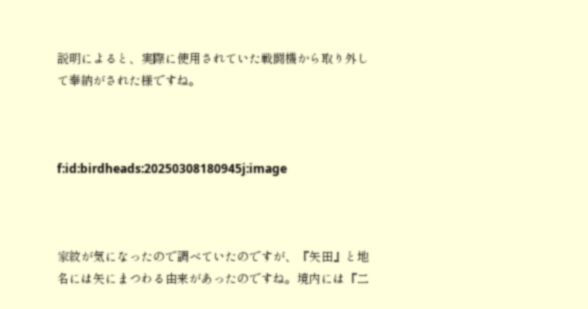説明によると、実際に使用されていた戦闘機から取り外して奉納がされた様ですね。



f:id:birdheads:20250308180945j:image



家紋が気になったので調べていたのですが、『矢田』と地名には矢にまつわる由来があったのですね。境内には『二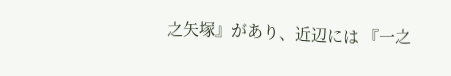之矢塚』があり、近辺には 『一之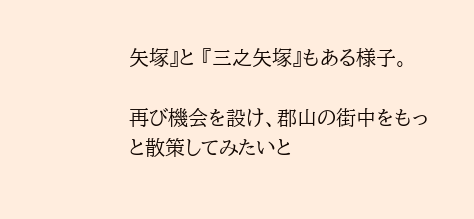矢塚』と 『三之矢塚』もある様子。

再び機会を設け、郡山の街中をもっと散策してみたいと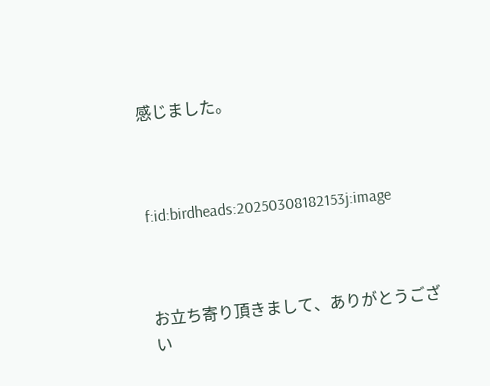感じました。



f:id:birdheads:20250308182153j:image



お立ち寄り頂きまして、ありがとうござい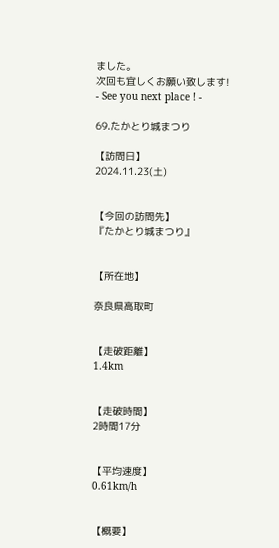ました。
次回も宜しくお願い致します!
- See you next place ! -

69.たかとり城まつり

【訪問日】
2024.11.23(土)


【今回の訪問先】
『たかとり城まつり』


【所在地】

奈良県高取町


【走破距離】
1.4km


【走破時間】
2時間17分


【平均速度】
0.61km/h


【概要】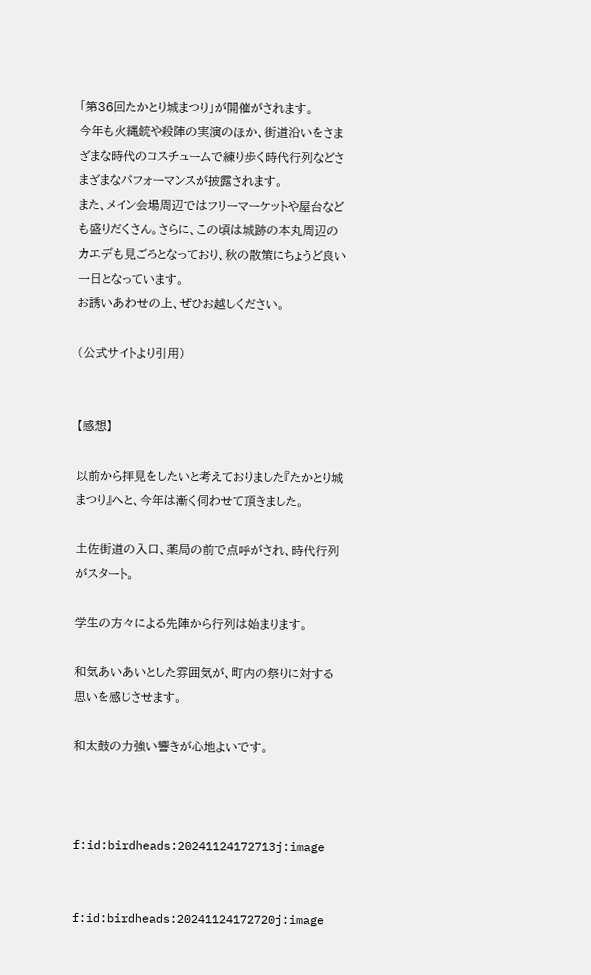「第36回たかとり城まつり」が開催がされます。
今年も火縄銃や殺陣の実演のほか、街道沿いをさまざまな時代のコスチュームで練り歩く時代行列などさまざまなパフォーマンスが披露されます。
また、メイン会場周辺ではフリーマーケットや屋台なども盛りだくさん。さらに、この頃は城跡の本丸周辺のカエデも見ごろとなっており、秋の散策にちょうど良い一日となっています。
お誘いあわせの上、ぜひお越しください。

(公式サイトより引用)


【感想】

以前から拝見をしたいと考えておりました『たかとり城まつり』へと、今年は漸く伺わせて頂きました。

土佐街道の入口、薬局の前で点呼がされ、時代行列がスタート。

学生の方々による先陣から行列は始まります。

和気あいあいとした雰囲気が、町内の祭りに対する思いを感じさせます。

和太鼓の力強い響きが心地よいです。



f:id:birdheads:20241124172713j:image


f:id:birdheads:20241124172720j:image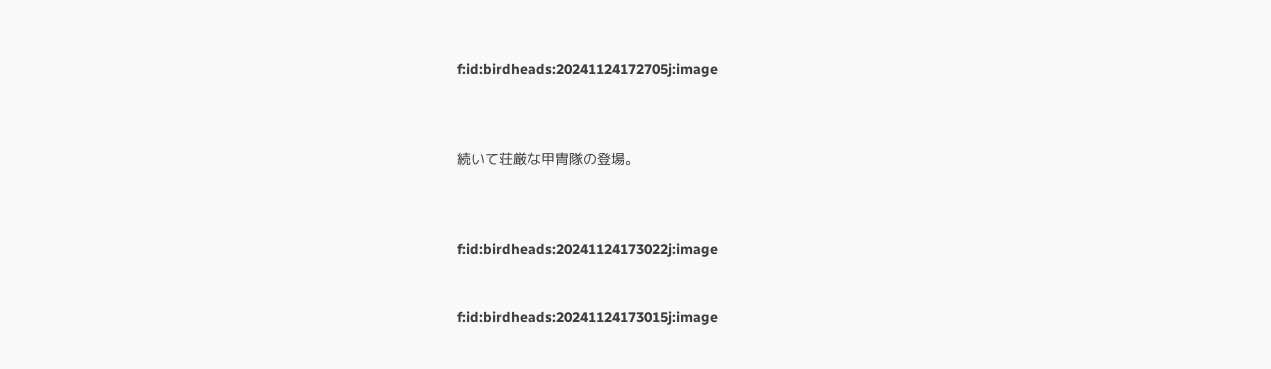f:id:birdheads:20241124172705j:image



続いて荘厳な甲冑隊の登場。



f:id:birdheads:20241124173022j:image


f:id:birdheads:20241124173015j:image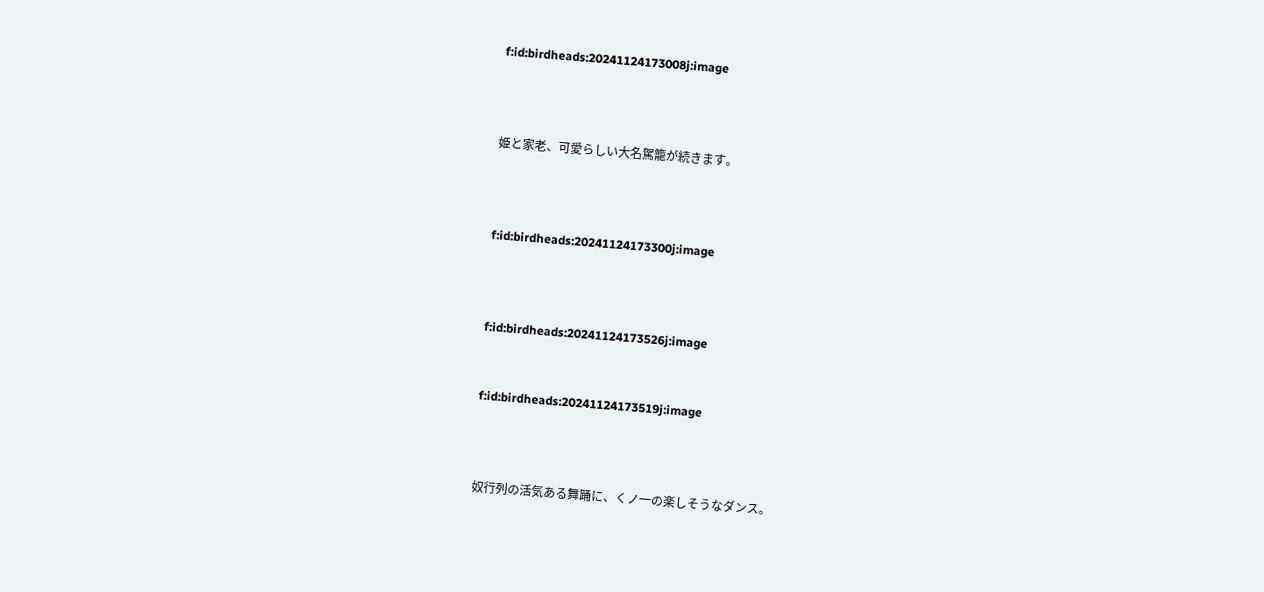f:id:birdheads:20241124173008j:image



姫と家老、可愛らしい大名駕籠が続きます。



f:id:birdheads:20241124173300j:image



f:id:birdheads:20241124173526j:image


f:id:birdheads:20241124173519j:image



奴行列の活気ある舞踊に、くノ一の楽しそうなダンス。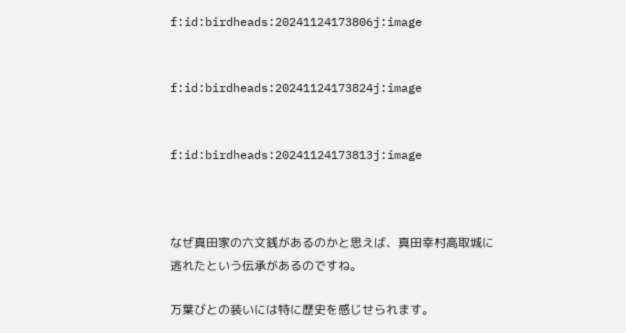f:id:birdheads:20241124173806j:image


f:id:birdheads:20241124173824j:image


f:id:birdheads:20241124173813j:image



なぜ真田家の六文銭があるのかと思えば、真田幸村高取城に逃れたという伝承があるのですね。

万葉びとの装いには特に歴史を感じせられます。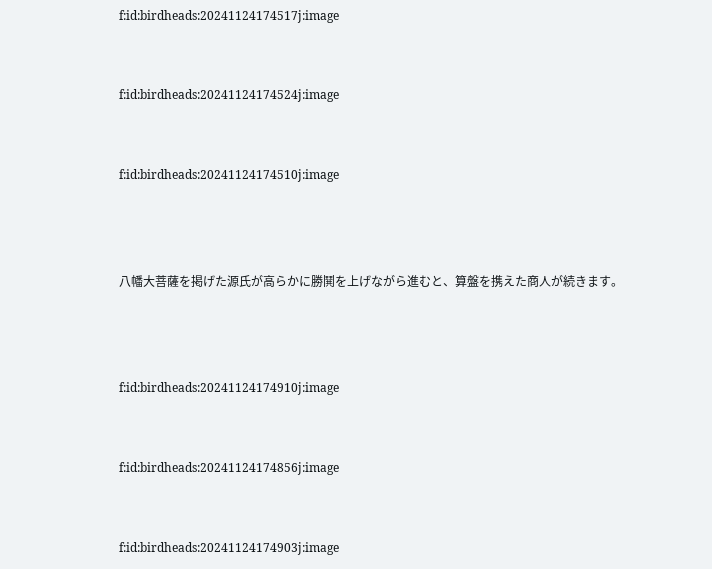f:id:birdheads:20241124174517j:image


f:id:birdheads:20241124174524j:image


f:id:birdheads:20241124174510j:image



八幡大菩薩を掲げた源氏が高らかに勝鬨を上げながら進むと、算盤を携えた商人が続きます。



f:id:birdheads:20241124174910j:image


f:id:birdheads:20241124174856j:image


f:id:birdheads:20241124174903j:image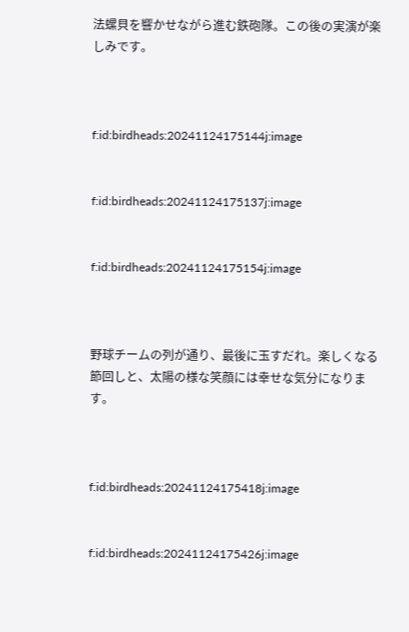法螺貝を響かせながら進む鉄砲隊。この後の実演が楽しみです。



f:id:birdheads:20241124175144j:image


f:id:birdheads:20241124175137j:image


f:id:birdheads:20241124175154j:image



野球チームの列が通り、最後に玉すだれ。楽しくなる節回しと、太陽の様な笑顔には幸せな気分になります。



f:id:birdheads:20241124175418j:image


f:id:birdheads:20241124175426j:image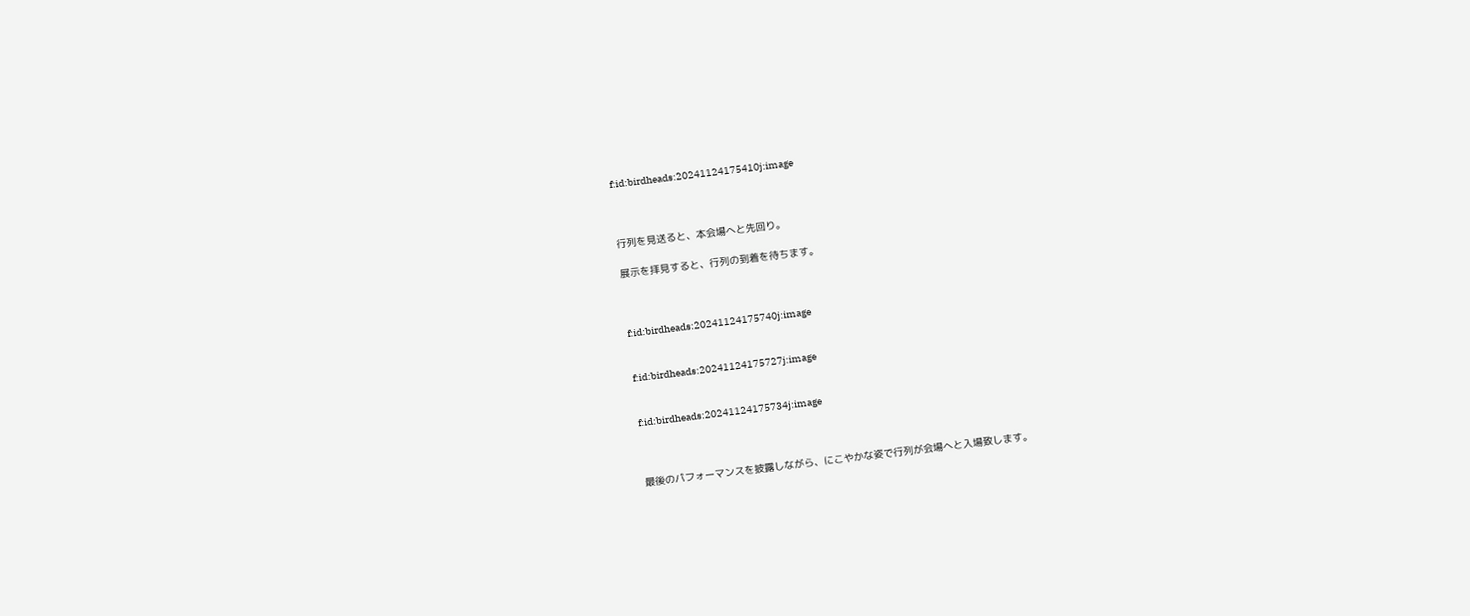f:id:birdheads:20241124175410j:image



行列を見送ると、本会場へと先回り。

展示を拝見すると、行列の到着を待ちます。



f:id:birdheads:20241124175740j:image


f:id:birdheads:20241124175727j:image


f:id:birdheads:20241124175734j:image



最後のパフォーマンスを披露しながら、にこやかな姿で行列が会場へと入場致します。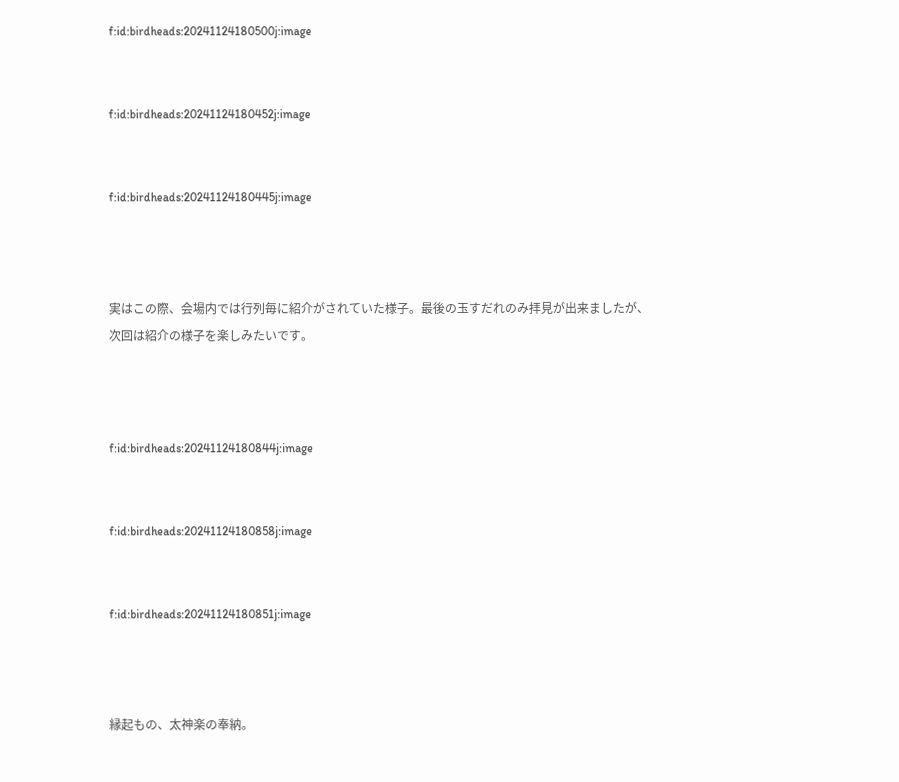f:id:birdheads:20241124180500j:image


f:id:birdheads:20241124180452j:image


f:id:birdheads:20241124180445j:image



実はこの際、会場内では行列毎に紹介がされていた様子。最後の玉すだれのみ拝見が出来ましたが、次回は紹介の様子を楽しみたいです。



f:id:birdheads:20241124180844j:image


f:id:birdheads:20241124180858j:image


f:id:birdheads:20241124180851j:image



縁起もの、太神楽の奉納。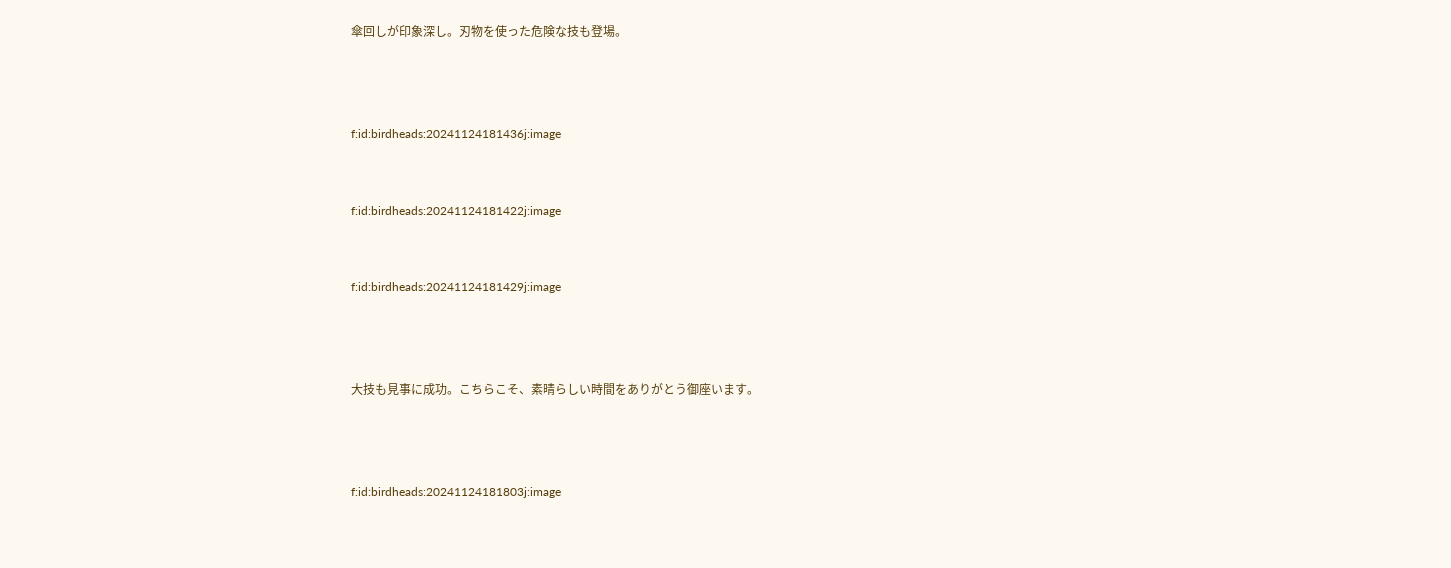傘回しが印象深し。刃物を使った危険な技も登場。



f:id:birdheads:20241124181436j:image


f:id:birdheads:20241124181422j:image


f:id:birdheads:20241124181429j:image



大技も見事に成功。こちらこそ、素晴らしい時間をありがとう御座います。



f:id:birdheads:20241124181803j:image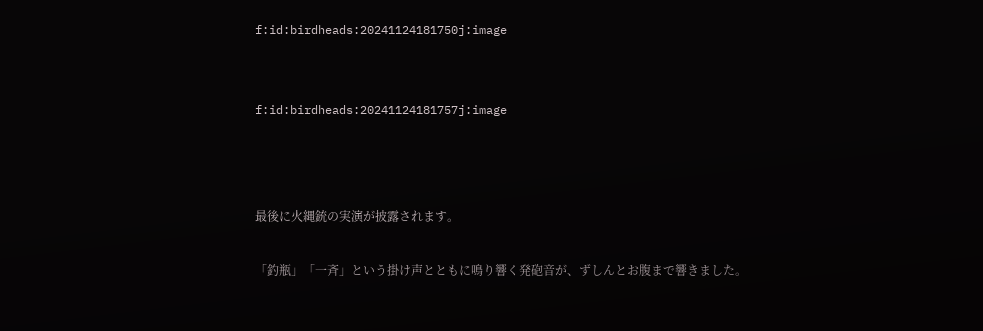f:id:birdheads:20241124181750j:image


f:id:birdheads:20241124181757j:image



最後に火縄銃の実演が披露されます。

「釣瓶」「一斉」という掛け声とともに鳴り響く発砲音が、ずしんとお腹まで響きました。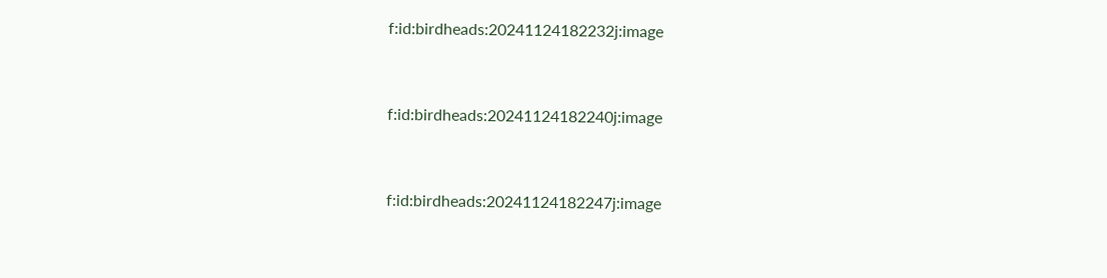f:id:birdheads:20241124182232j:image


f:id:birdheads:20241124182240j:image


f:id:birdheads:20241124182247j:image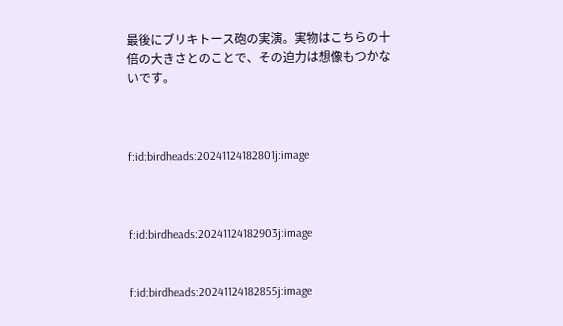最後にブリキトース砲の実演。実物はこちらの十倍の大きさとのことで、その迫力は想像もつかないです。



f:id:birdheads:20241124182801j:image



f:id:birdheads:20241124182903j:image


f:id:birdheads:20241124182855j:image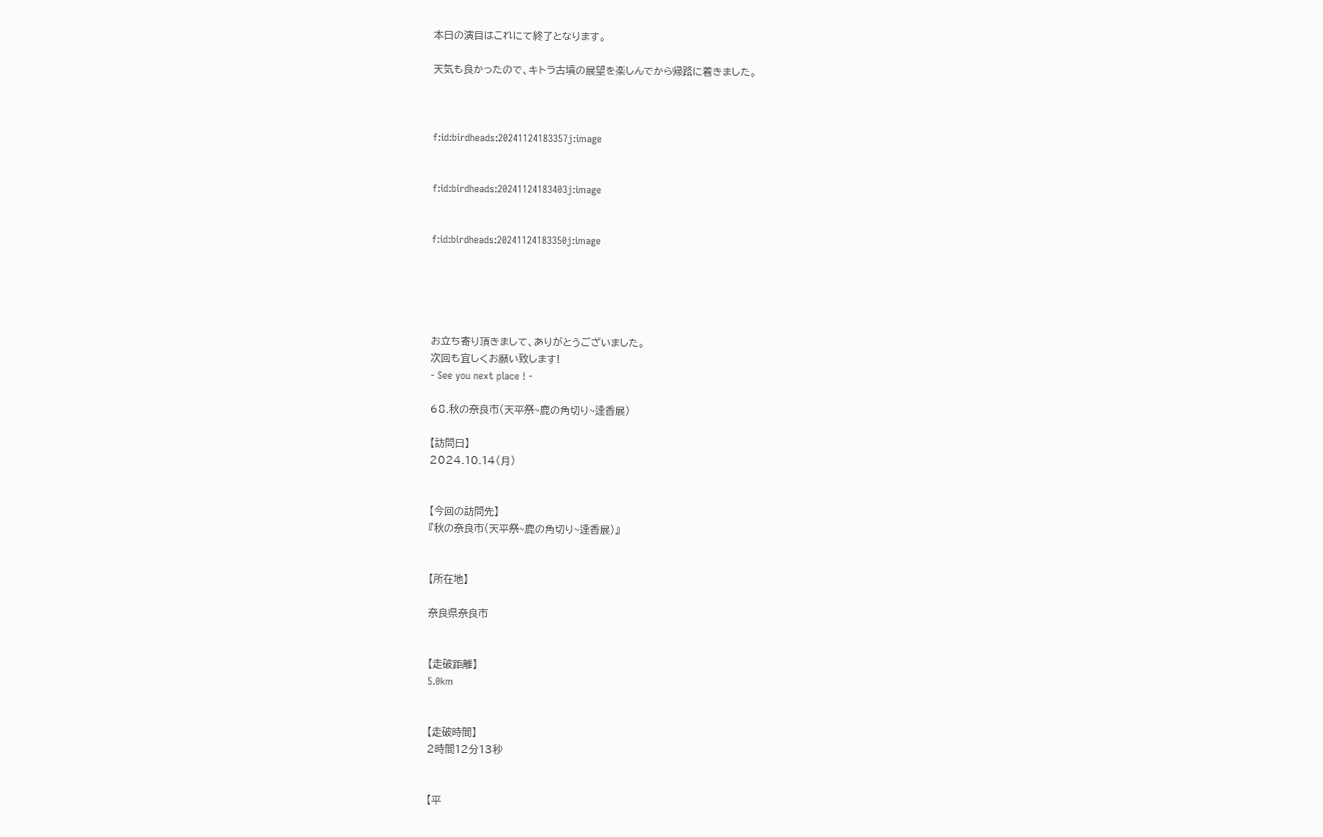本日の演目はこれにて終了となります。

天気も良かったので、キトラ古墳の展望を楽しんでから帰路に着きました。



f:id:birdheads:20241124183357j:image


f:id:birdheads:20241124183403j:image


f:id:birdheads:20241124183350j:image





お立ち寄り頂きまして、ありがとうございました。
次回も宜しくお願い致します!
- See you next place ! -

68.秋の奈良市(天平祭~鹿の角切り~逢香展)

【訪問日】
2024.10.14(月)


【今回の訪問先】
『秋の奈良市(天平祭~鹿の角切り~逢香展)』


【所在地】

奈良県奈良市


【走破距離】
5.0km


【走破時間】
2時間12分13秒


【平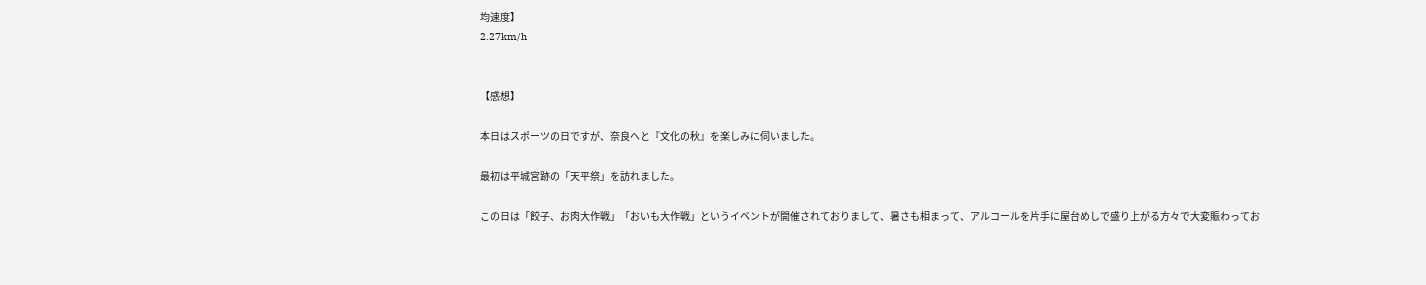均速度】
2.27km/h


【感想】

本日はスポーツの日ですが、奈良へと『文化の秋』を楽しみに伺いました。

最初は平城宮跡の「天平祭」を訪れました。

この日は「餃子、お肉大作戦」「おいも大作戦」というイベントが開催されておりまして、暑さも相まって、アルコールを片手に屋台めしで盛り上がる方々で大変賑わってお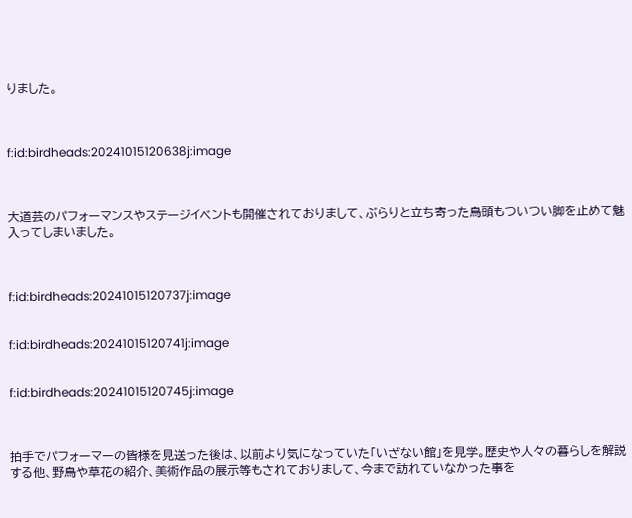りました。



f:id:birdheads:20241015120638j:image



大道芸のパフォーマンスやステージイベントも開催されておりまして、ぶらりと立ち寄った鳥頭もついつい脚を止めて魅入ってしまいました。



f:id:birdheads:20241015120737j:image


f:id:birdheads:20241015120741j:image


f:id:birdheads:20241015120745j:image



拍手でパフォーマーの皆様を見送った後は、以前より気になっていた「いざない館」を見学。歴史や人々の暮らしを解説する他、野鳥や草花の紹介、美術作品の展示等もされておりまして、今まで訪れていなかった事を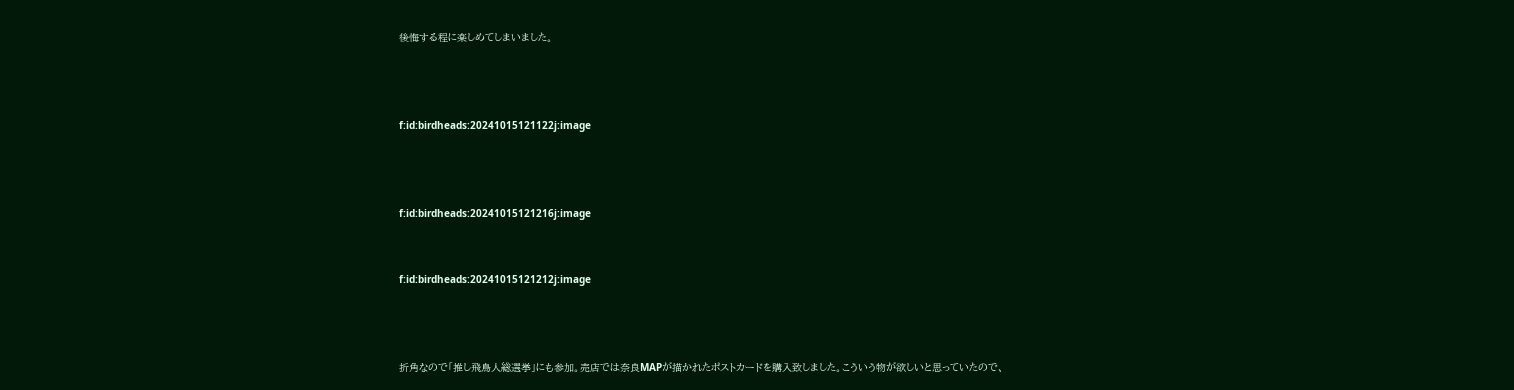後悔する程に楽しめてしまいました。



f:id:birdheads:20241015121122j:image



f:id:birdheads:20241015121216j:image


f:id:birdheads:20241015121212j:image



折角なので「推し飛鳥人総選挙」にも参加。売店では奈良MAPが描かれたポストカードを購入致しました。こういう物が欲しいと思っていたので、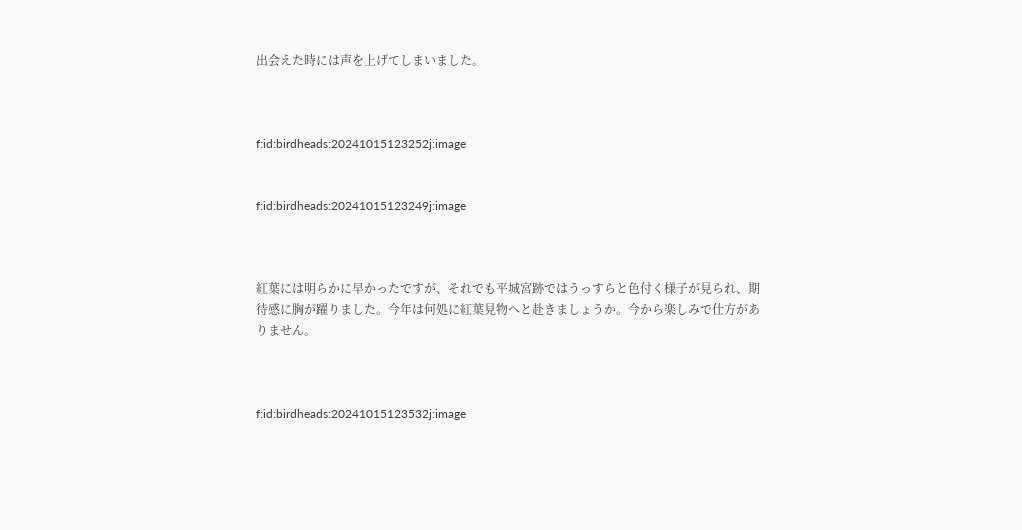出会えた時には声を上げてしまいました。



f:id:birdheads:20241015123252j:image


f:id:birdheads:20241015123249j:image



紅葉には明らかに早かったですが、それでも平城宮跡ではうっすらと色付く様子が見られ、期待感に胸が躍りました。今年は何処に紅葉見物へと赴きましょうか。今から楽しみで仕方がありません。



f:id:birdheads:20241015123532j:image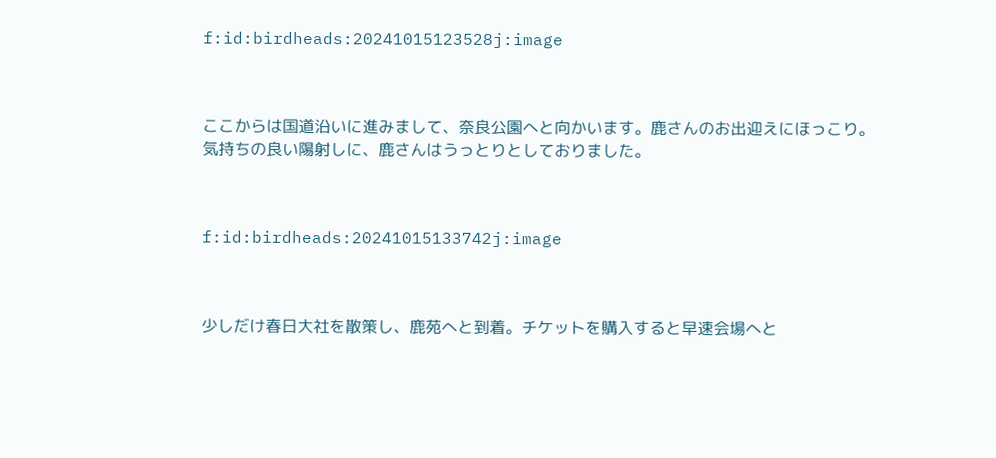f:id:birdheads:20241015123528j:image



ここからは国道沿いに進みまして、奈良公園へと向かいます。鹿さんのお出迎えにほっこり。気持ちの良い陽射しに、鹿さんはうっとりとしておりました。



f:id:birdheads:20241015133742j:image



少しだけ春日大社を散策し、鹿苑へと到着。チケットを購入すると早速会場へと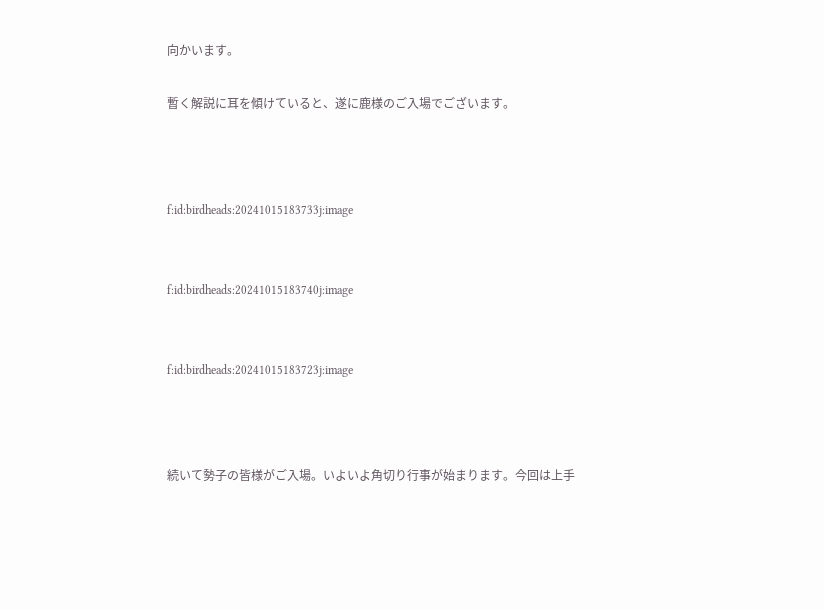向かいます。

暫く解説に耳を傾けていると、遂に鹿様のご入場でございます。



f:id:birdheads:20241015183733j:image


f:id:birdheads:20241015183740j:image


f:id:birdheads:20241015183723j:image



続いて勢子の皆様がご入場。いよいよ角切り行事が始まります。今回は上手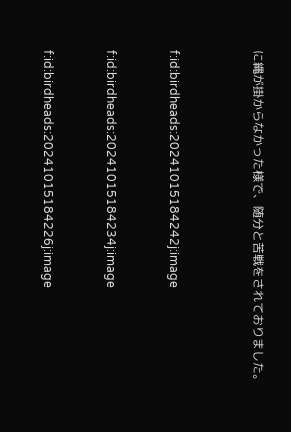に縄が掛からなかった様で、随分と苦戦をされておりました。



f:id:birdheads:20241015184242j:image


f:id:birdheads:20241015184234j:image


f:id:birdheads:20241015184226j:image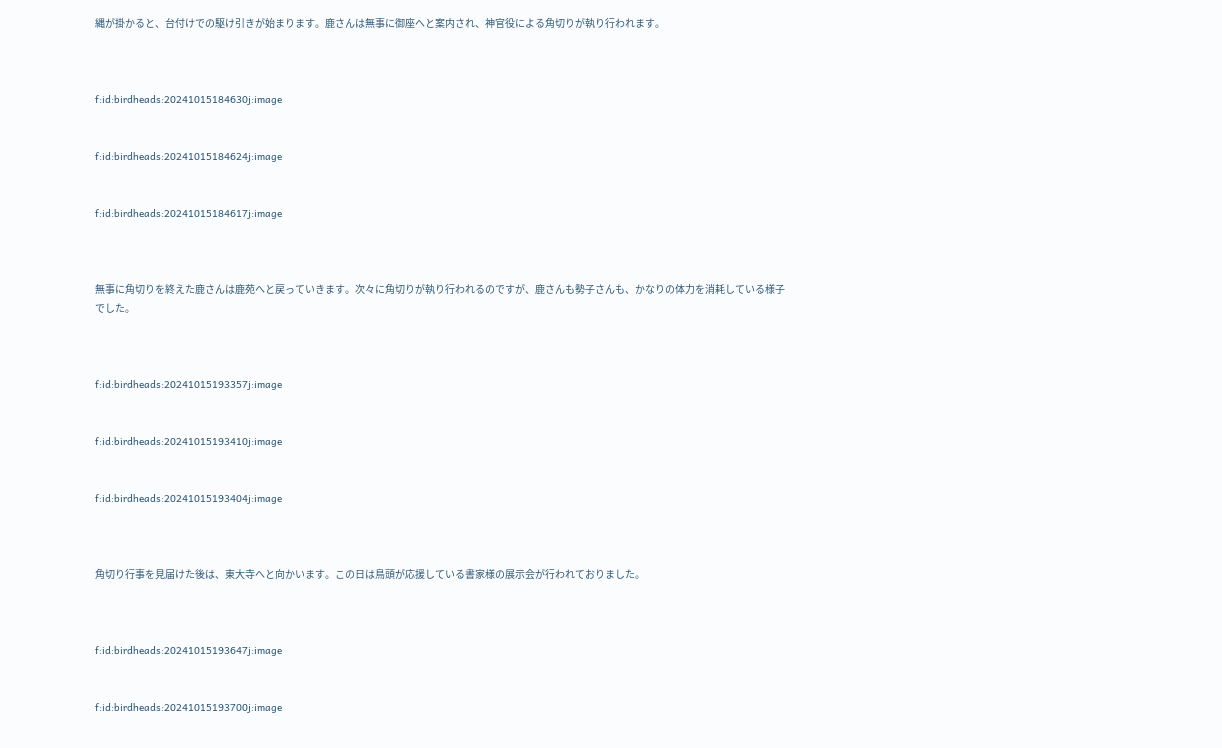縄が掛かると、台付けでの駆け引きが始まります。鹿さんは無事に御座へと案内され、神官役による角切りが執り行われます。



f:id:birdheads:20241015184630j:image


f:id:birdheads:20241015184624j:image


f:id:birdheads:20241015184617j:image



無事に角切りを終えた鹿さんは鹿苑へと戻っていきます。次々に角切りが執り行われるのですが、鹿さんも勢子さんも、かなりの体力を消耗している様子でした。



f:id:birdheads:20241015193357j:image


f:id:birdheads:20241015193410j:image


f:id:birdheads:20241015193404j:image



角切り行事を見届けた後は、東大寺へと向かいます。この日は鳥頭が応援している書家様の展示会が行われておりました。



f:id:birdheads:20241015193647j:image


f:id:birdheads:20241015193700j:image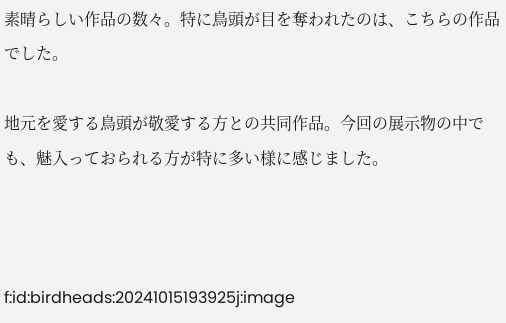素晴らしい作品の数々。特に鳥頭が目を奪われたのは、こちらの作品でした。

地元を愛する鳥頭が敬愛する方との共同作品。今回の展示物の中でも、魅入っておられる方が特に多い様に感じました。



f:id:birdheads:20241015193925j:image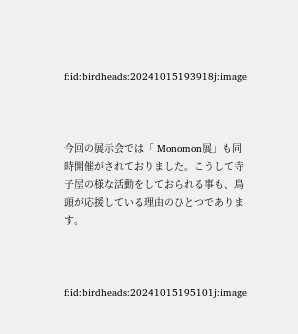f:id:birdheads:20241015193918j:image



今回の展示会では「 Monomon展」も同時開催がされておりました。こうして寺子屋の様な活動をしておられる事も、鳥頭が応援している理由のひとつであります。



f:id:birdheads:20241015195101j:image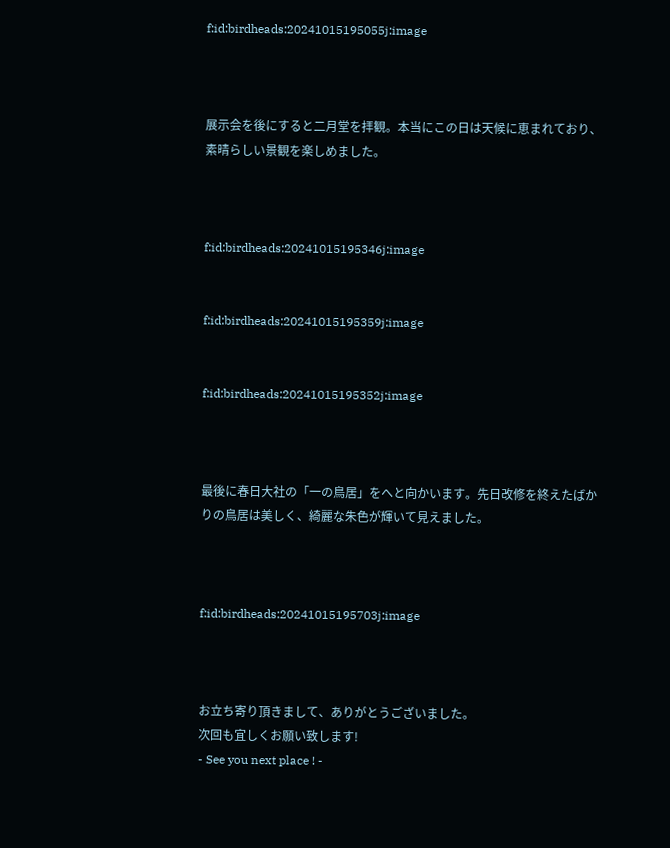f:id:birdheads:20241015195055j:image



展示会を後にすると二月堂を拝観。本当にこの日は天候に恵まれており、素晴らしい景観を楽しめました。



f:id:birdheads:20241015195346j:image


f:id:birdheads:20241015195359j:image


f:id:birdheads:20241015195352j:image



最後に春日大社の「一の鳥居」をへと向かいます。先日改修を終えたばかりの鳥居は美しく、綺麗な朱色が輝いて見えました。



f:id:birdheads:20241015195703j:image



お立ち寄り頂きまして、ありがとうございました。
次回も宜しくお願い致します!
- See you next place ! -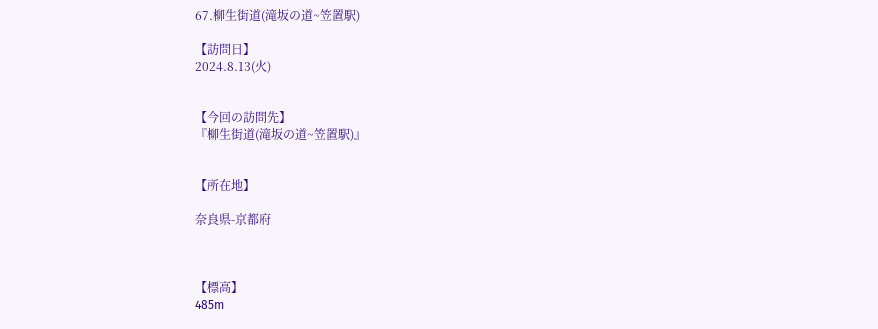67.柳生街道(滝坂の道~笠置駅)

【訪問日】
2024.8.13(火)


【今回の訪問先】
『柳生街道(滝坂の道~笠置駅)』


【所在地】

奈良県-京都府



【標高】
485m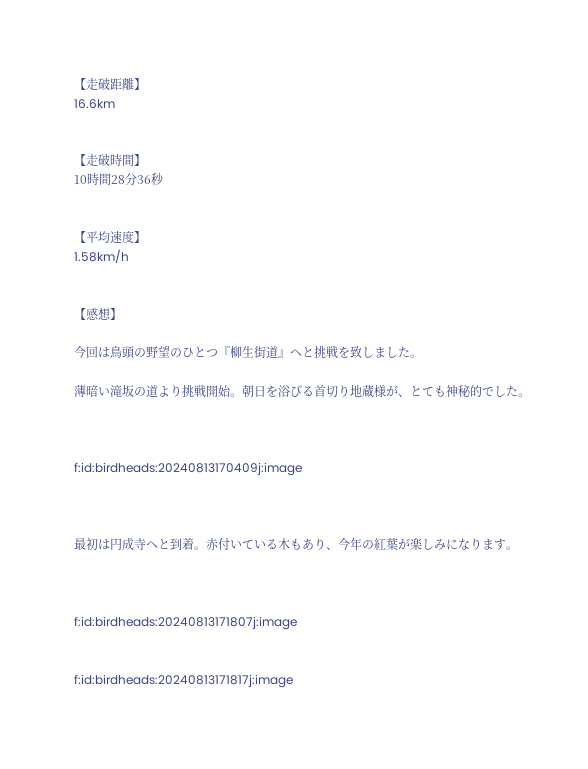【走破距離】
16.6km


【走破時間】
10時間28分36秒


【平均速度】
1.58km/h


【感想】

今回は鳥頭の野望のひとつ『柳生街道』へと挑戦を致しました。

薄暗い滝坂の道より挑戦開始。朝日を浴びる首切り地蔵様が、とても神秘的でした。



f:id:birdheads:20240813170409j:image



最初は円成寺へと到着。赤付いている木もあり、今年の紅葉が楽しみになります。



f:id:birdheads:20240813171807j:image


f:id:birdheads:20240813171817j:image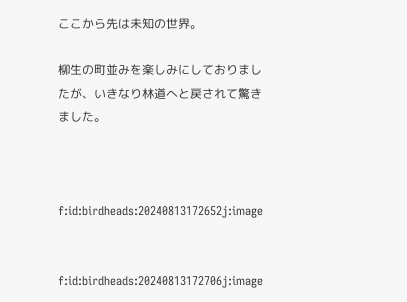ここから先は未知の世界。

柳生の町並みを楽しみにしておりましたが、いきなり林道へと戻されて驚きました。



f:id:birdheads:20240813172652j:image


f:id:birdheads:20240813172706j:image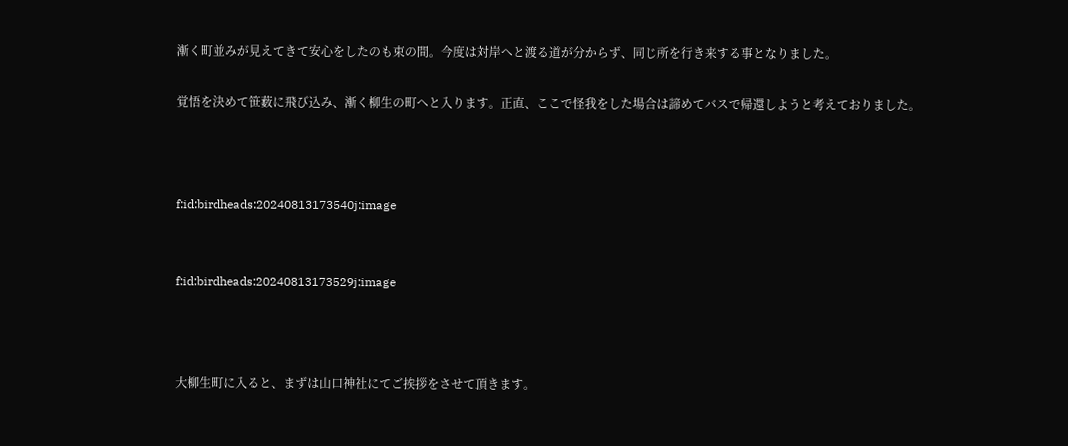漸く町並みが見えてきて安心をしたのも束の間。今度は対岸へと渡る道が分からず、同じ所を行き来する事となりました。

覚悟を決めて笹薮に飛び込み、漸く柳生の町へと入ります。正直、ここで怪我をした場合は諦めてバスで帰還しようと考えておりました。



f:id:birdheads:20240813173540j:image


f:id:birdheads:20240813173529j:image



大柳生町に入ると、まずは山口神社にてご挨拶をさせて頂きます。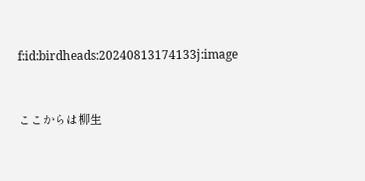f:id:birdheads:20240813174133j:image



ここからは柳生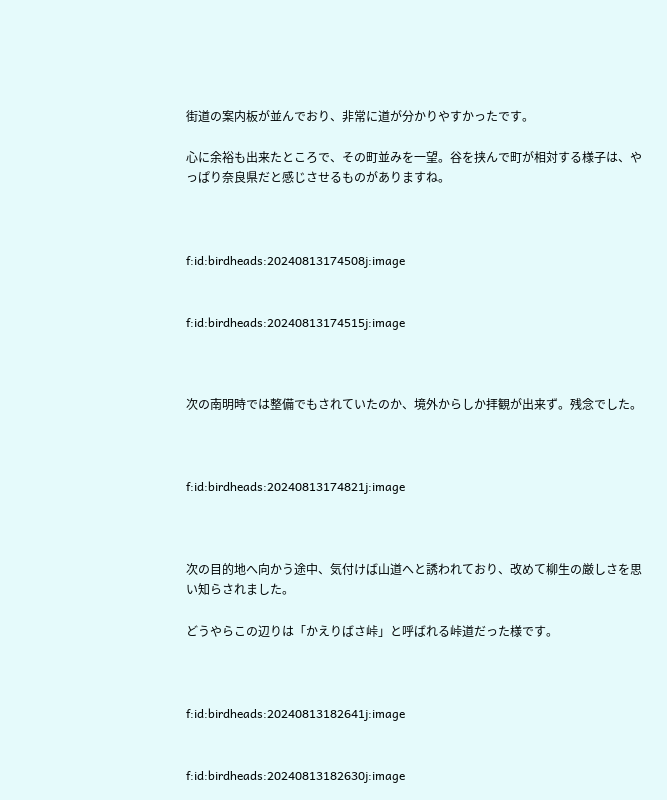街道の案内板が並んでおり、非常に道が分かりやすかったです。

心に余裕も出来たところで、その町並みを一望。谷を挟んで町が相対する様子は、やっぱり奈良県だと感じさせるものがありますね。



f:id:birdheads:20240813174508j:image


f:id:birdheads:20240813174515j:image



次の南明時では整備でもされていたのか、境外からしか拝観が出来ず。残念でした。



f:id:birdheads:20240813174821j:image



次の目的地へ向かう途中、気付けば山道へと誘われており、改めて柳生の厳しさを思い知らされました。

どうやらこの辺りは「かえりばさ峠」と呼ばれる峠道だった様です。



f:id:birdheads:20240813182641j:image


f:id:birdheads:20240813182630j:image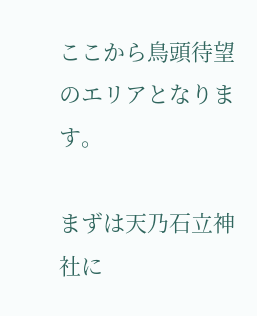ここから鳥頭待望のエリアとなります。

まずは天乃石立神社に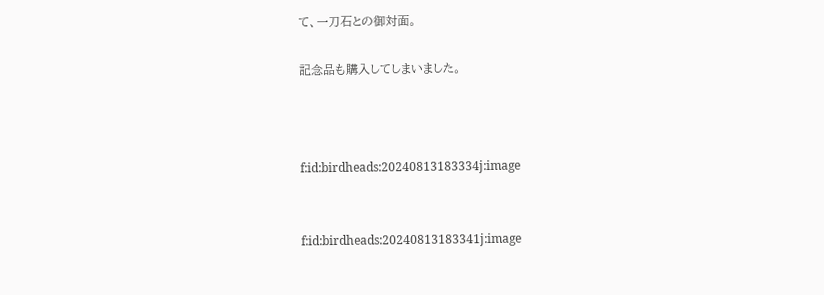て、一刀石との御対面。

記念品も購入してしまいました。



f:id:birdheads:20240813183334j:image


f:id:birdheads:20240813183341j:image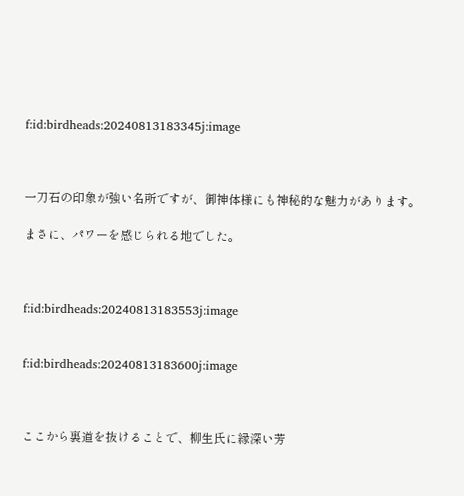f:id:birdheads:20240813183345j:image



一刀石の印象が強い名所ですが、御神体様にも神秘的な魅力があります。

まさに、パワーを感じられる地でした。



f:id:birdheads:20240813183553j:image


f:id:birdheads:20240813183600j:image



ここから裏道を抜けることで、柳生氏に縁深い芳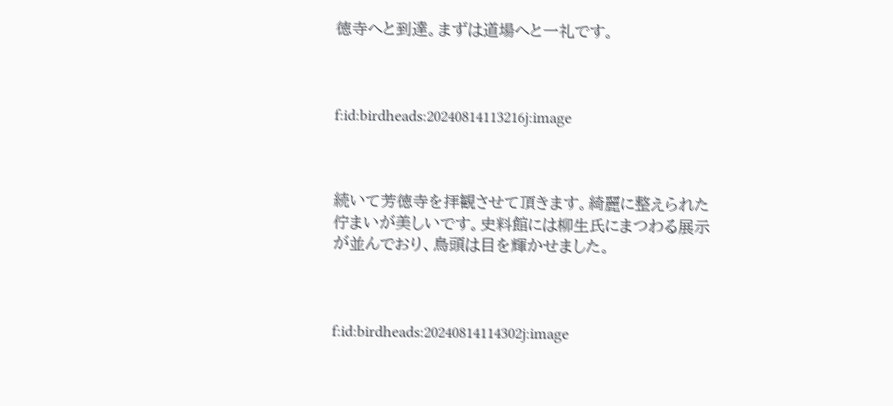徳寺へと到達。まずは道場へと一礼です。



f:id:birdheads:20240814113216j:image



続いて芳徳寺を拝観させて頂きます。綺麗に整えられた佇まいが美しいです。史料館には柳生氏にまつわる展示が並んでおり、鳥頭は目を輝かせました。



f:id:birdheads:20240814114302j:image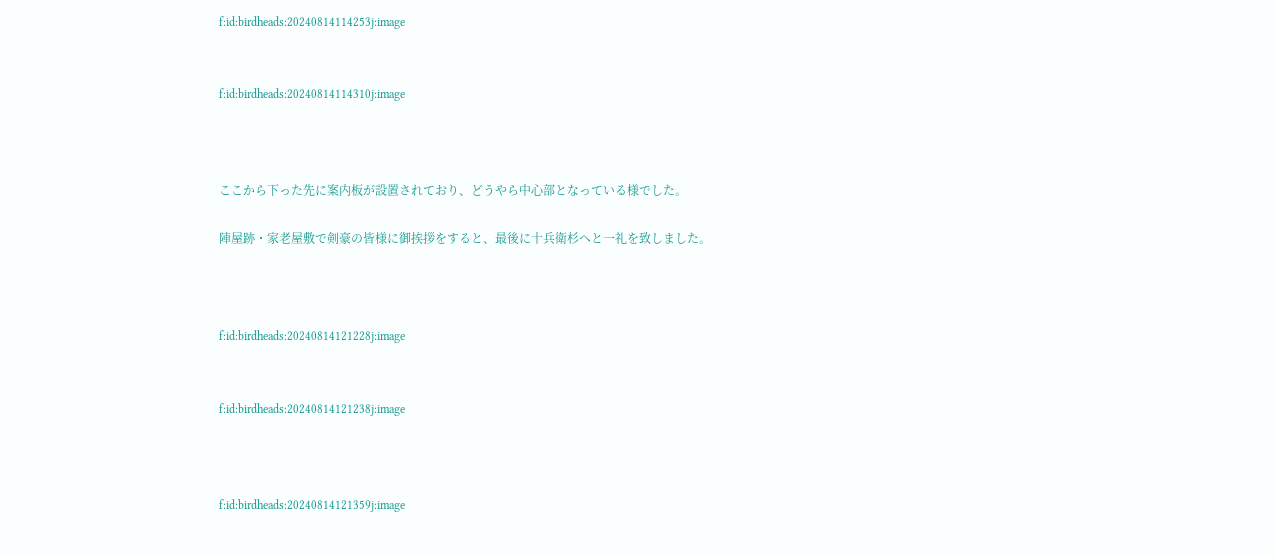f:id:birdheads:20240814114253j:image


f:id:birdheads:20240814114310j:image



ここから下った先に案内板が設置されており、どうやら中心部となっている様でした。

陣屋跡・家老屋敷で剣豪の皆様に御挨拶をすると、最後に十兵衛杉へと一礼を致しました。



f:id:birdheads:20240814121228j:image


f:id:birdheads:20240814121238j:image



f:id:birdheads:20240814121359j:image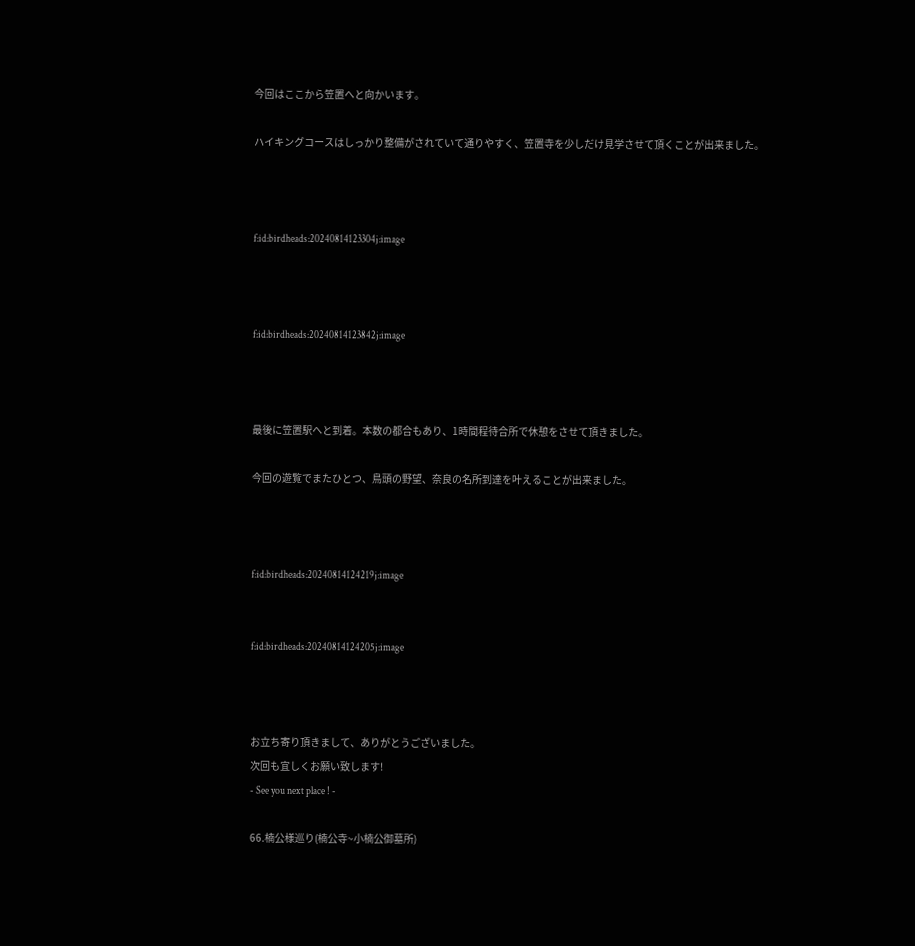今回はここから笠置へと向かいます。

ハイキングコースはしっかり整備がされていて通りやすく、笠置寺を少しだけ見学させて頂くことが出来ました。



f:id:birdheads:20240814123304j:image



f:id:birdheads:20240814123842j:image



最後に笠置駅へと到着。本数の都合もあり、1時間程待合所で休憩をさせて頂きました。

今回の遊覧でまたひとつ、鳥頭の野望、奈良の名所到達を叶えることが出来ました。



f:id:birdheads:20240814124219j:image


f:id:birdheads:20240814124205j:image



お立ち寄り頂きまして、ありがとうございました。
次回も宜しくお願い致します!
- See you next place ! -

66.楠公様巡り(楠公寺~小楠公御墓所)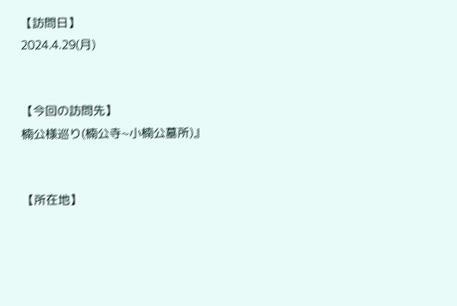【訪問日】
2024.4.29(月)


【今回の訪問先】
楠公様巡り(楠公寺~小楠公墓所)』


【所在地】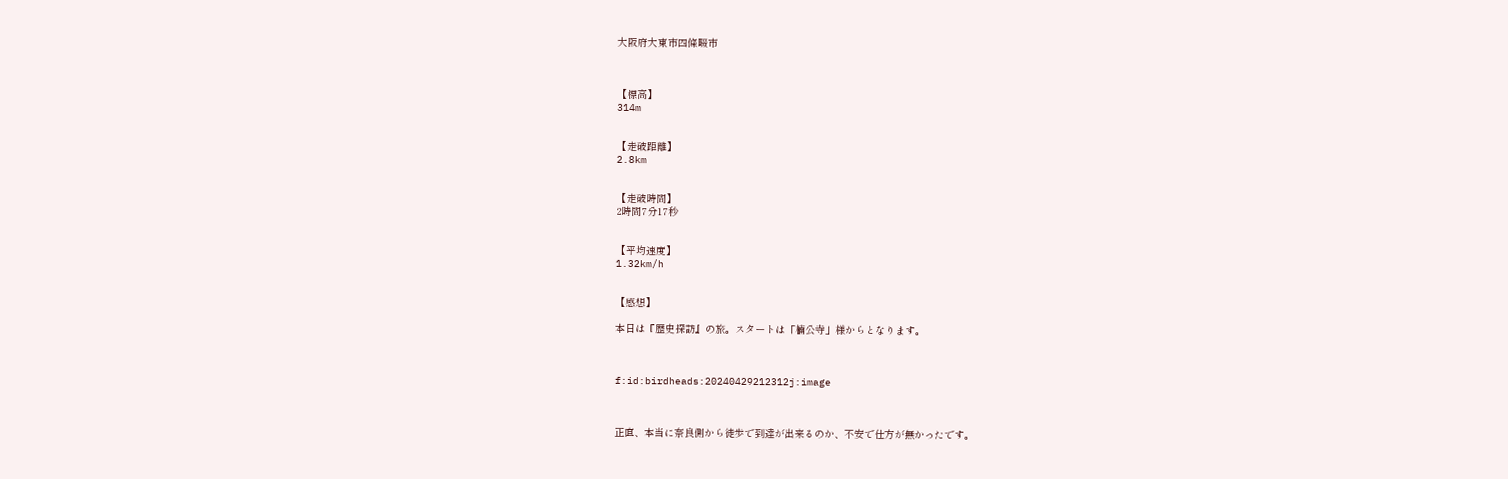大阪府大東市四條畷市



【標高】
314m


【走破距離】
2.8km


【走破時間】
2時間7分17秒


【平均速度】
1.32km/h


【感想】

本日は『歴史探訪』の旅。スタートは「楠公寺」様からとなります。



f:id:birdheads:20240429212312j:image



正直、本当に奈良側から徒歩で到達が出来るのか、不安で仕方が無かったです。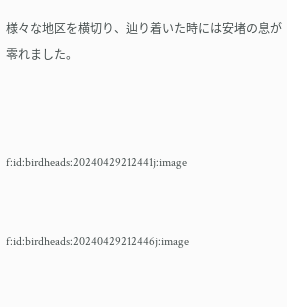様々な地区を横切り、辿り着いた時には安堵の息が零れました。



f:id:birdheads:20240429212441j:image


f:id:birdheads:20240429212446j:image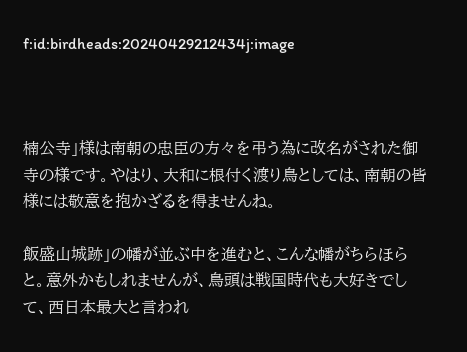f:id:birdheads:20240429212434j:image



楠公寺」様は南朝の忠臣の方々を弔う為に改名がされた御寺の様です。やはり、大和に根付く渡り鳥としては、南朝の皆様には敬意を抱かざるを得ませんね。

飯盛山城跡」の幡が並ぶ中を進むと、こんな幡がちらほらと。意外かもしれませんが、鳥頭は戦国時代も大好きでして、西日本最大と言われ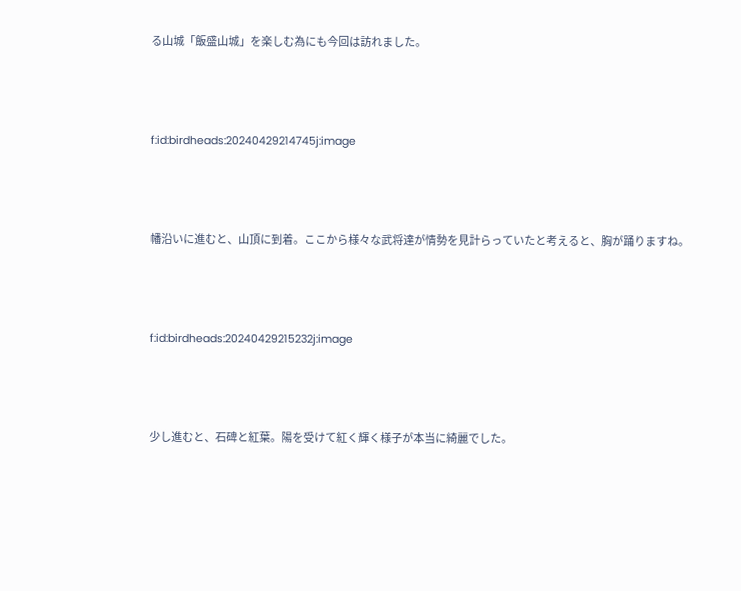る山城「飯盛山城」を楽しむ為にも今回は訪れました。



f:id:birdheads:20240429214745j:image



幡沿いに進むと、山頂に到着。ここから様々な武将達が情勢を見計らっていたと考えると、胸が踊りますね。



f:id:birdheads:20240429215232j:image



少し進むと、石碑と紅葉。陽を受けて紅く輝く様子が本当に綺麗でした。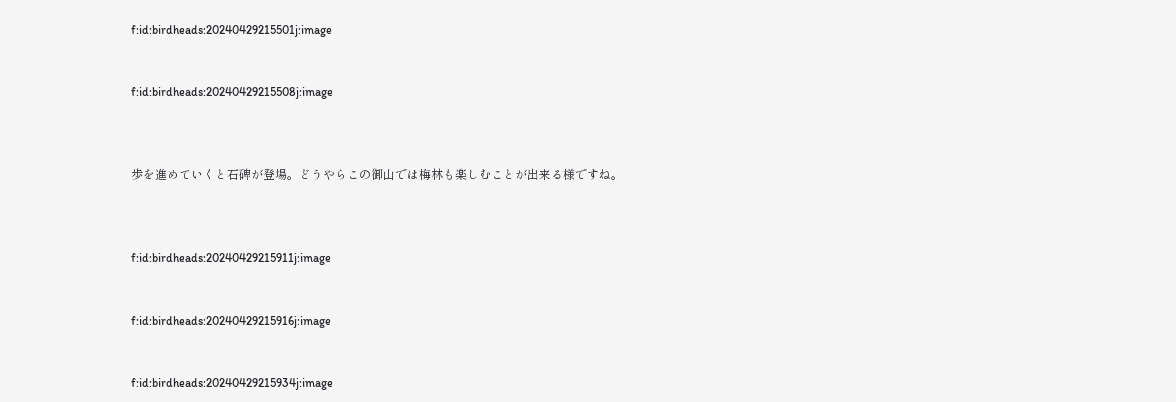f:id:birdheads:20240429215501j:image


f:id:birdheads:20240429215508j:image



歩を進めていくと石碑が登場。どうやらこの御山では梅林も楽しむことが出来る様ですね。



f:id:birdheads:20240429215911j:image


f:id:birdheads:20240429215916j:image


f:id:birdheads:20240429215934j:image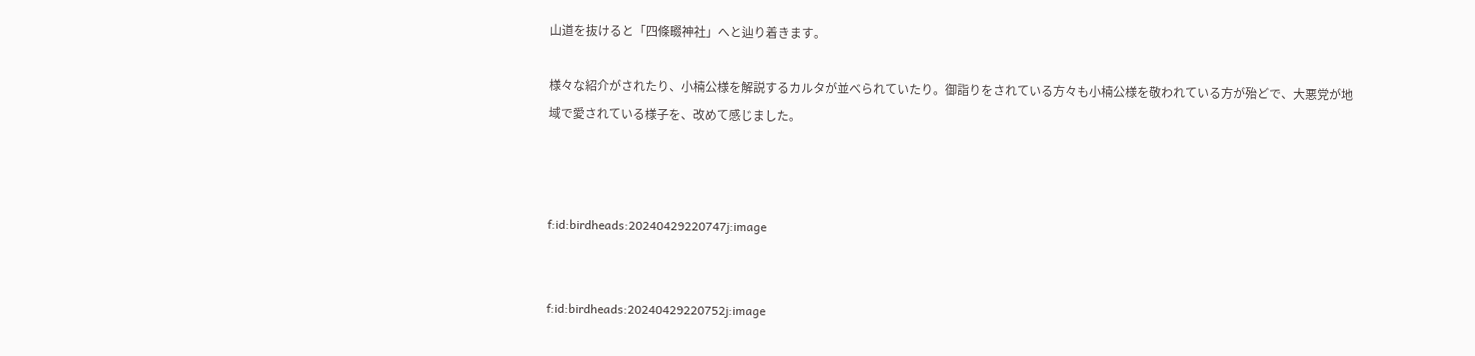山道を抜けると「四條畷神社」へと辿り着きます。

様々な紹介がされたり、小楠公様を解説するカルタが並べられていたり。御詣りをされている方々も小楠公様を敬われている方が殆どで、大悪党が地域で愛されている様子を、改めて感じました。



f:id:birdheads:20240429220747j:image


f:id:birdheads:20240429220752j:image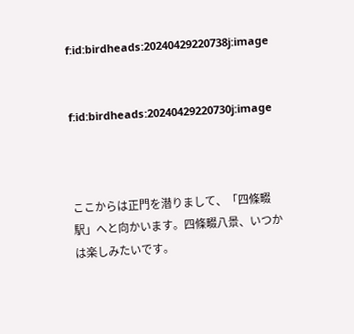f:id:birdheads:20240429220738j:image


f:id:birdheads:20240429220730j:image



ここからは正門を潜りまして、「四條畷駅」へと向かいます。四條畷八景、いつかは楽しみたいです。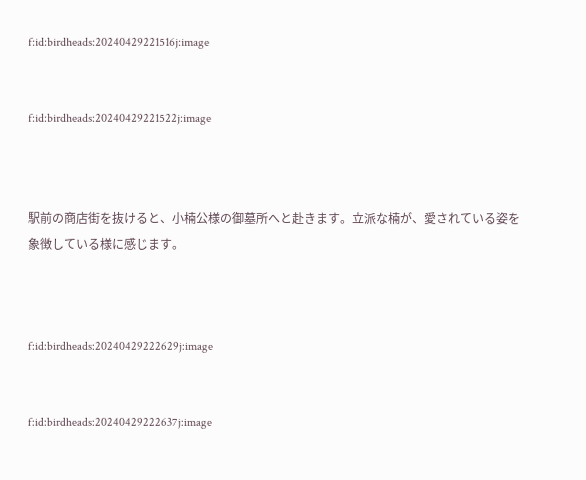f:id:birdheads:20240429221516j:image


f:id:birdheads:20240429221522j:image



駅前の商店街を抜けると、小楠公様の御墓所へと赴きます。立派な楠が、愛されている姿を象徴している様に感じます。



f:id:birdheads:20240429222629j:image


f:id:birdheads:20240429222637j:image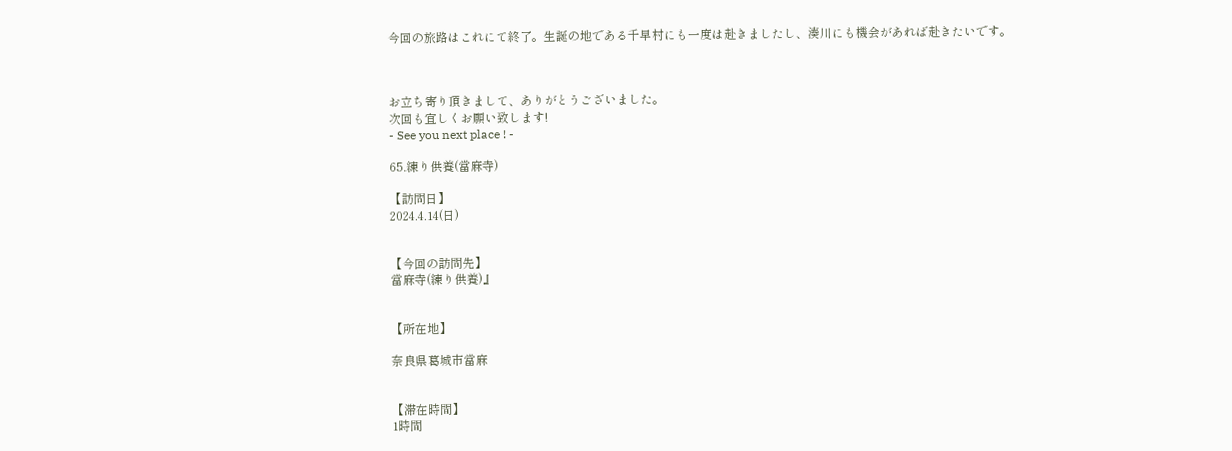今回の旅路はこれにて終了。生誕の地である千早村にも一度は赴きましたし、湊川にも機会があれば赴きたいです。



お立ち寄り頂きまして、ありがとうございました。
次回も宜しくお願い致します!
- See you next place ! -

65.練り供養(當麻寺)

【訪問日】
2024.4.14(日)


【今回の訪問先】
當麻寺(練り供養)』


【所在地】

奈良県葛城市當麻


【滞在時間】
1時間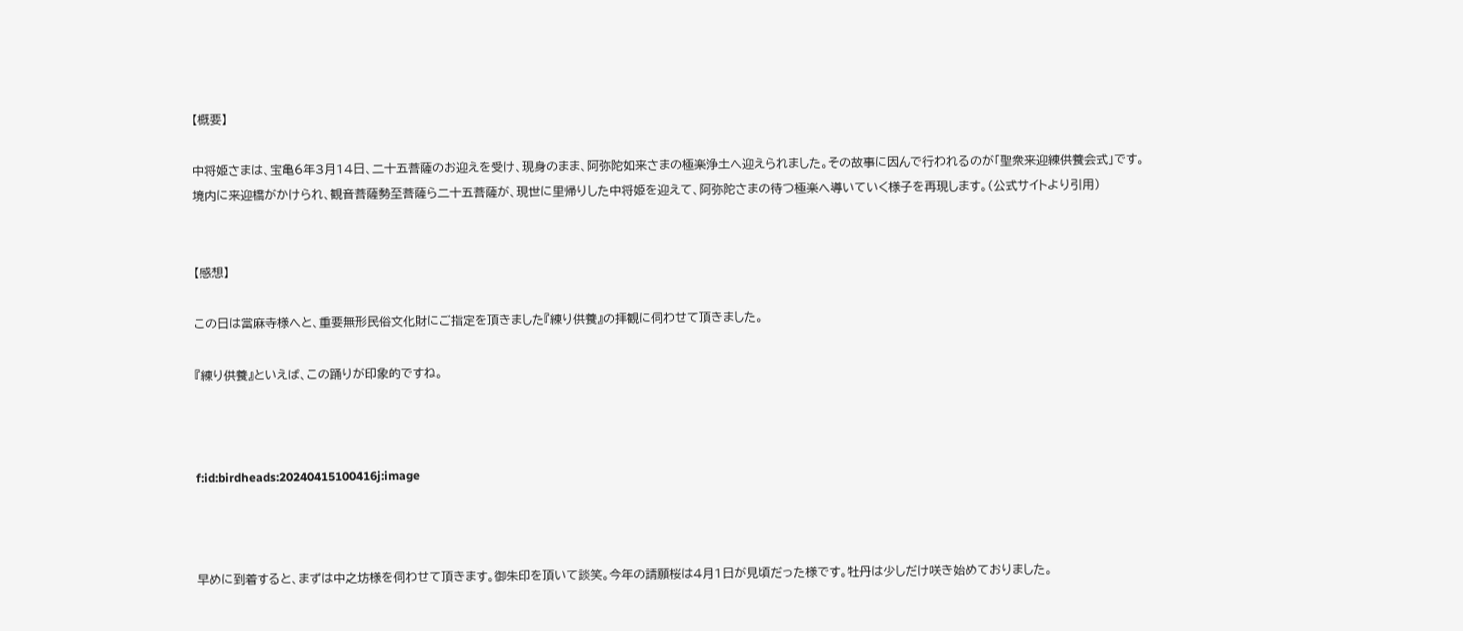【概要】

中将姫さまは、宝亀6年3月14日、二十五菩薩のお迎えを受け、現身のまま、阿弥陀如来さまの極楽浄土へ迎えられました。その故事に因んで行われるのが「聖衆来迎練供養会式」です。
境内に来迎橋がかけられ、観音菩薩勢至菩薩ら二十五菩薩が、現世に里帰りした中将姫を迎えて、阿弥陀さまの待つ極楽へ導いていく様子を再現します。(公式サイトより引用)


【感想】

この日は當麻寺様へと、重要無形民俗文化財にご指定を頂きました『練り供養』の拝観に伺わせて頂きました。

『練り供養』といえば、この踊りが印象的ですね。



f:id:birdheads:20240415100416j:image



早めに到着すると、まずは中之坊様を伺わせて頂きます。御朱印を頂いて談笑。今年の請願桜は4月1日が見頃だった様です。牡丹は少しだけ咲き始めておりました。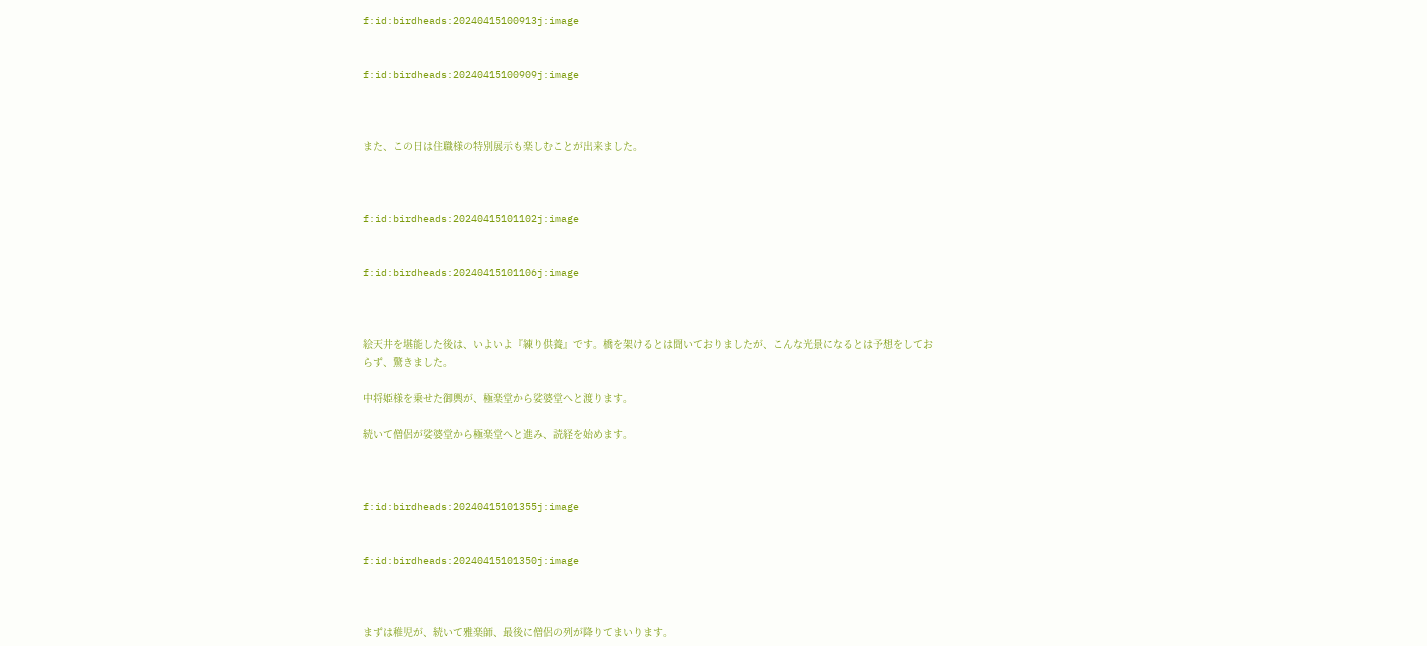f:id:birdheads:20240415100913j:image


f:id:birdheads:20240415100909j:image



また、この日は住職様の特別展示も楽しむことが出来ました。



f:id:birdheads:20240415101102j:image


f:id:birdheads:20240415101106j:image



絵天井を堪能した後は、いよいよ『練り供養』です。橋を架けるとは聞いておりましたが、こんな光景になるとは予想をしておらず、驚きました。

中将姫様を乗せた御輿が、極楽堂から娑婆堂へと渡ります。

続いて僧侶が娑婆堂から極楽堂へと進み、読経を始めます。



f:id:birdheads:20240415101355j:image


f:id:birdheads:20240415101350j:image



まずは稚児が、続いて雅楽師、最後に僧侶の列が降りてまいります。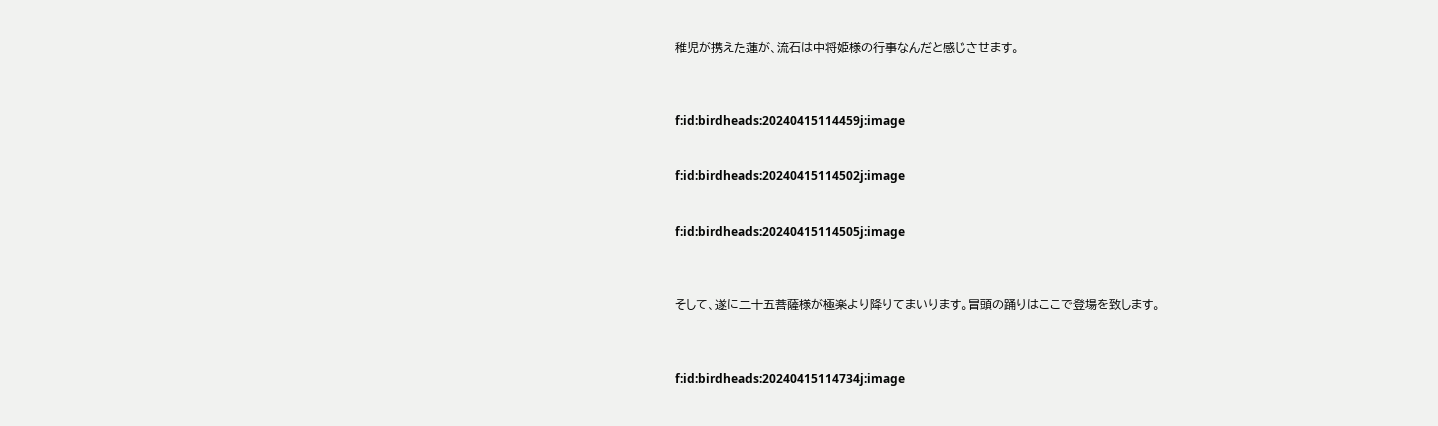稚児が携えた蓮が、流石は中将姫様の行事なんだと感じさせます。



f:id:birdheads:20240415114459j:image


f:id:birdheads:20240415114502j:image


f:id:birdheads:20240415114505j:image



そして、遂に二十五菩薩様が極楽より降りてまいります。冒頭の踊りはここで登場を致します。



f:id:birdheads:20240415114734j:image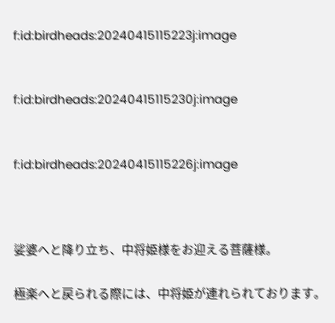f:id:birdheads:20240415115223j:image


f:id:birdheads:20240415115230j:image


f:id:birdheads:20240415115226j:image



娑婆へと降り立ち、中将姫様をお迎える菩薩様。

極楽へと戻られる際には、中将姫が連れられております。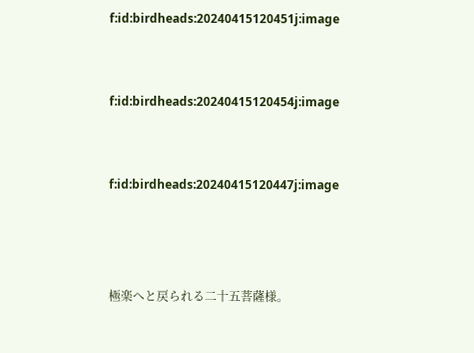f:id:birdheads:20240415120451j:image


f:id:birdheads:20240415120454j:image


f:id:birdheads:20240415120447j:image



極楽へと戻られる二十五菩薩様。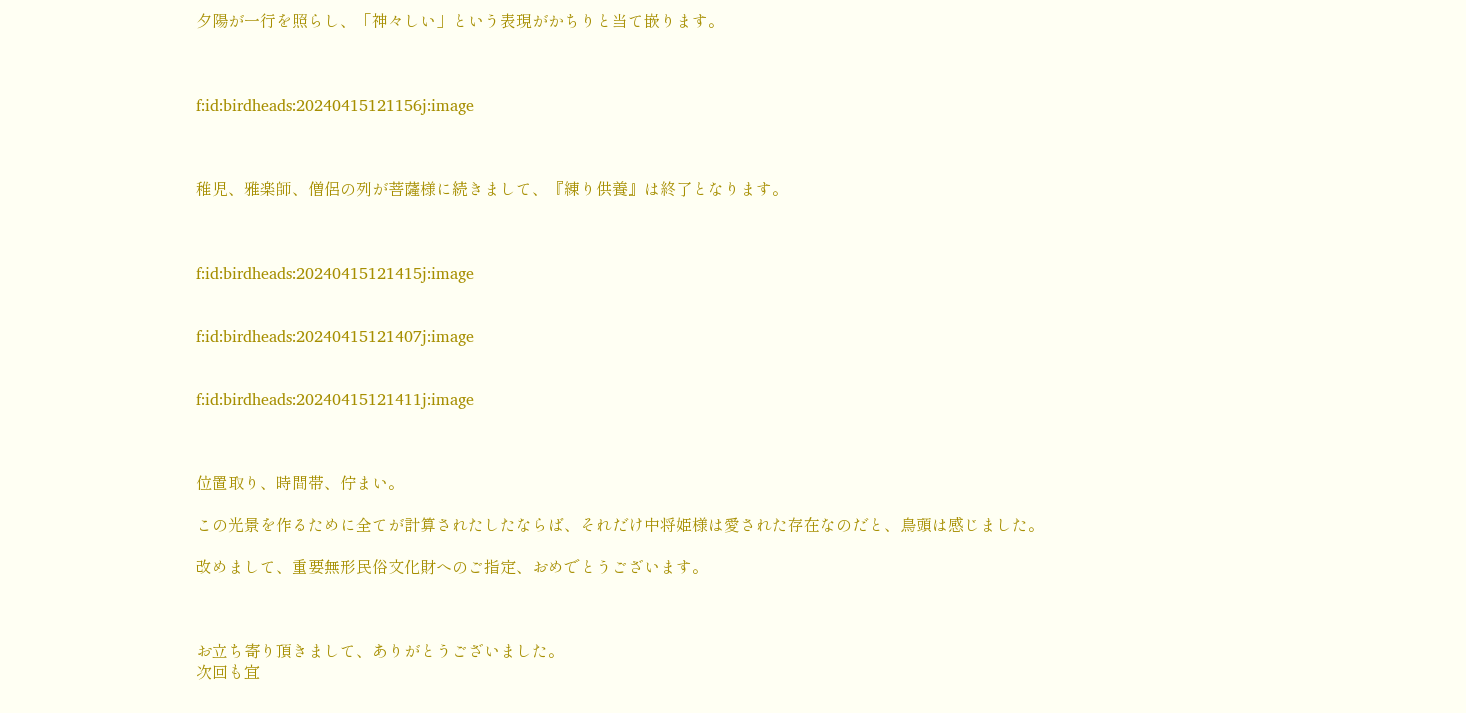夕陽が一行を照らし、「神々しい」という表現がかちりと当て嵌ります。



f:id:birdheads:20240415121156j:image



稚児、雅楽師、僧侶の列が菩薩様に続きまして、『練り供養』は終了となります。



f:id:birdheads:20240415121415j:image


f:id:birdheads:20240415121407j:image


f:id:birdheads:20240415121411j:image



位置取り、時間帯、佇まい。

この光景を作るために全てが計算されたしたならば、それだけ中将姫様は愛された存在なのだと、鳥頭は感じました。

改めまして、重要無形民俗文化財へのご指定、おめでとうございます。



お立ち寄り頂きまして、ありがとうございました。
次回も宜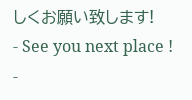しくお願い致します!
- See you next place ! -